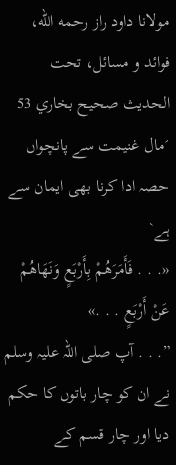مولانا داود راز رحمه الله، فوائد و مسائل، تحت الحديث صحيح بخاري 53
´مال غنیمت سے پانچواں حصہ ادا کرنا بھی ایمان سے ہے`
«. . . فَأَمَرَهُمْ بِأَرْبَعٍ وَنَهَاهُمْ عَنْ أَرْبَعٍ . . .»
”. . . آپ صلی اللہ علیہ وسلم نے ان کو چار باتوں کا حکم دیا اور چار قسم کے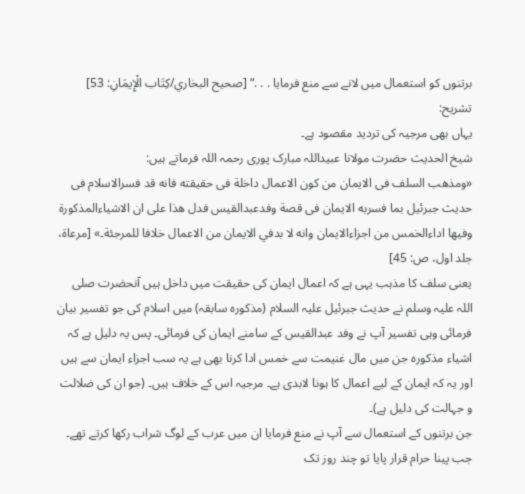برتنوں کو استعمال میں لانے سے منع فرمایا . . .“ [صحيح البخاري/كِتَاب الْإِيمَانِ: 53]
تشریح:
یہاں بھی مرجیہ کی تردید مقصود ہے۔
شیخ الحدیث حضرت مولانا عبیداللہ مبارک پوری رحمہ اللہ فرماتے ہیں:
«ومذهب السلف فى الايمان من كون الاعمال داخلة فى حقيقته فانه قد فسرالاسلام فى حديث جبرئيل بما فسربه الايمان فى قصة وفدعبدالقيس فدل هذا على ان الاشياءالمذكورة وفيها اداءالخمس من اجزاءالايمان وانه لا بدفي الايمان من الاعمال خلافا للمرجئة۔» [مرعاة، جلد اول، ص: 45]
یعنی سلف کا مذہب یہی ہے کہ اعمال ایمان کی حقیقت میں داخل ہیں آنحضرت صلی اللہ علیہ وسلم نے حدیث جبرئیل علیہ السلام (مذکورہ سابقہ) میں اسلام کی جو تفسیر بیان فرمائی وہی تفسیر آپ نے وفد عبدالقیس کے سامنے ایمان کی فرمائی۔ پس یہ دلیل ہے کہ اشیاء مذکورہ جن میں مال غنیمت سے خمس ادا کرنا بھی ہے یہ سب اجزاء ایمان سے ہیں اور یہ کہ ایمان کے لیے اعمال کا ہونا لابدی ہے۔ مرجیہ اس کے خلاف ہیں۔ (جو ان کی ضلالت و جہالت کی دلیل ہے)۔
جن برتنوں کے استعمال سے آپ نے منع فرمایا ان میں عرب کے لوگ شراب رکھا کرتے تھے۔ جب پینا حرام قرار پایا تو چند روز تک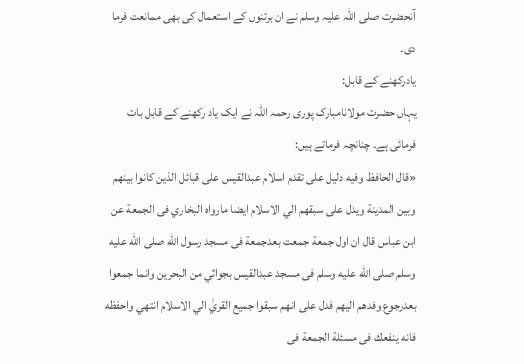آنحضرت صلی اللہ علیہ وسلم نے ان برتنوں کے استعمال کی بھی ممانعت فرما دی۔
یادرکھنے کے قابل:
یہاں حضرت مولانامبارک پوری رحمہ اللہ نے ایک یاد رکھنے کے قابل بات فرمائی ہے۔ چنانچہ فرماتے ہیں:
«قال الحافظ وفيه دليل على تقدم اسلام عبدالقيس على قبائل الذين كانوا بينهم وبين المدينة ويدل على سبقهم الي الاسلام ايضا مارواه البخاري فى الجمعة عن ابن عباس قال ان اول جمعة جمعت بعدجمعة فى مسجد رسول الله صلى الله عليه وسلم صلى الله عليه وسلم فى مسجد عبدالقيس بجواثي من البحرين وانما جمعوا بعدرجوع وفدهم اليهم فدل على انهم سبقوا جميع القريٰ الي الاسلام انتهي واحفظه فانه ينفعك فى مسئلة الجمعة فى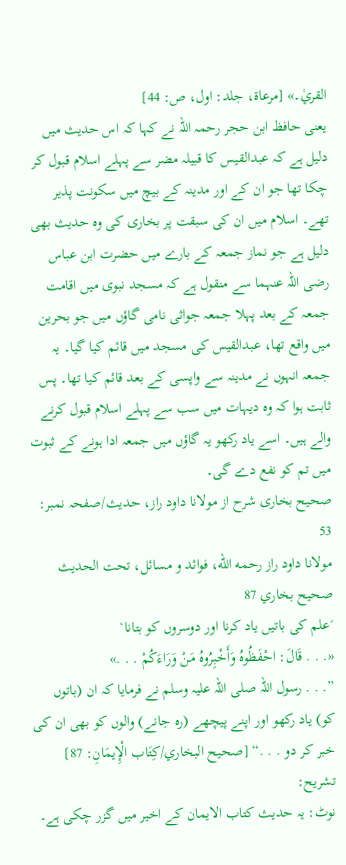القريٰ۔» [مرعاة، جلد: اول، ص: 44]
یعنی حافظ ابن حجر رحمہ اللہ نے کہا کہ اس حدیث میں دلیل ہے کہ عبدالقیس کا قبیلہ مضر سے پہلے اسلام قبول کر چکا تھا جو ان کے اور مدینہ کے بیچ میں سکونت پذیر تھے۔ اسلام میں ان کی سبقت پر بخاری کی وہ حدیث بھی دلیل ہے جو نماز جمعہ کے بارے میں حضرت ابن عباس رضی اللہ عنہما سے منقول ہے کہ مسجد نبوی میں اقامت جمعہ کے بعد پہلا جمعہ جواثی نامی گاؤں میں جو بحرین میں واقع تھا، عبدالقیس کی مسجد میں قائم کیا گیا۔ یہ جمعہ انہوں نے مدینہ سے واپسی کے بعد قائم کیا تھا۔ پس ثابت ہوا کہ وہ دیہات میں سب سے پہلے اسلام قبول کرنے والے ہیں۔ اسے یاد رکھو یہ گاؤں میں جمعہ ادا ہونے کے ثبوت میں تم کو نفع دے گی۔
صحیح بخاری شرح از مولانا داود راز، حدیث/صفحہ نمبر: 53
مولانا داود راز رحمه الله، فوائد و مسائل، تحت الحديث صحيح بخاري 87
´علم کی باتیں یاد کرنا اور دوسروں کو بتانا`
«. . . قَالَ: احْفَظُوهُ وَأَخْبِرُوهُ مَنْ وَرَاءَكُمْ . . .»
”. . . رسول اللہ صلی اللہ علیہ وسلم نے فرمایا کہ ان (باتوں کو) یاد رکھو اور اپنے پیچھے (رہ جانے) والوں کو بھی ان کی خبر کر دو . . .“ [صحيح البخاري/كِتَاب الْإِيمَانِ: 87]
تشریح:
نوٹ: یہ حدیث کتاب الایمان کے اخیر میں گزر چکی ہے۔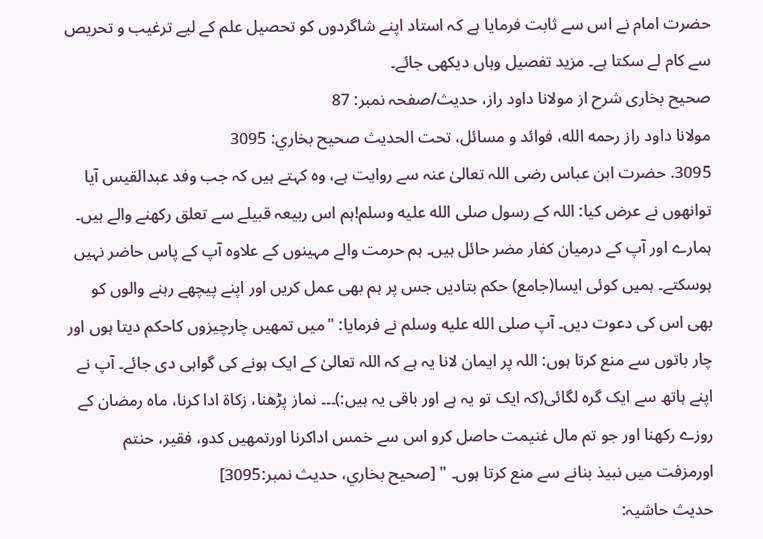حضرت امام نے اس سے ثابت فرمایا ہے کہ استاد اپنے شاگردوں کو تحصیل علم کے لیے ترغیب و تحریص سے کام لے سکتا ہے۔ مزید تفصیل وہاں دیکھی جائے۔
صحیح بخاری شرح از مولانا داود راز، حدیث/صفحہ نمبر: 87
مولانا داود راز رحمه الله، فوائد و مسائل، تحت الحديث صحيح بخاري: 3095
3095. حضرت ابن عباس رضی اللہ تعالیٰ عنہ سے روایت ہے، وہ کہتے ہیں کہ جب وفد عبدالقیس آیا توانھوں نے عرض کیا: اللہ کے رسول صلى الله عليه وسلم!ہم اس ربیعہ قبیلے سے تعلق رکھنے والے ہیں۔ ہمارے اور آپ کے درمیان کفار مضر حائل ہیں۔ ہم حرمت والے مہینوں کے علاوہ آپ کے پاس حاضر نہیں ہوسکتے۔ ہمیں کوئی ایسا(جامع) حکم بتادیں جس پر ہم بھی عمل کریں اور اپنے پیچھے رہنے والوں کو بھی اس کی دعوت دیں۔ آپ صلى الله عليه وسلم نے فرمایا: "میں تمھیں چارچیزوں کاحکم دیتا ہوں اور چار باتوں سے منع کرتا ہوں: اللہ پر ایمان لانا یہ ہے کہ اللہ تعالیٰ کے ایک ہونے کی گواہی دی جائے۔ آپ نے اپنے ہاتھ سے ایک گرہ لگائی(کہ ایک تو یہ ہے اور باقی یہ ہیں:)۔۔۔ نماز پڑھنا، زکاۃ ادا کرنا، ماہ رمضان کے روزے رکھنا اور جو تم مال غنیمت حاصل کرو اس سے خمس اداکرنا اورتمھیں کدو، فقیر، حنتم اورمزفت میں نبیذ بنانے سے منع کرتا ہوں۔ " [صحيح بخاري، حديث نمبر:3095]
حدیث حاشیہ: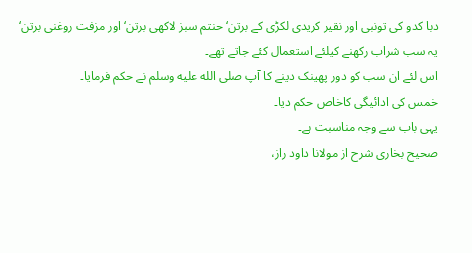دبا کدو کی تونبی اور نقیر کریدی لکڑی کے برتن‘ حنتم سبز لاکھی برتن‘ اور مزفت روغنی برتن‘ یہ سب شراب رکھنے کیلئے استعمال کئے جاتے تھے۔
اس لئے ان سب کو دور پھینک دینے کا آپ صلى الله عليه وسلم نے حکم فرمایا۔
خمس کی ادائیگی کاخاص حکم دیا۔
یہی باب سے وجہ مناسبت ہے۔
صحیح بخاری شرح از مولانا داود راز،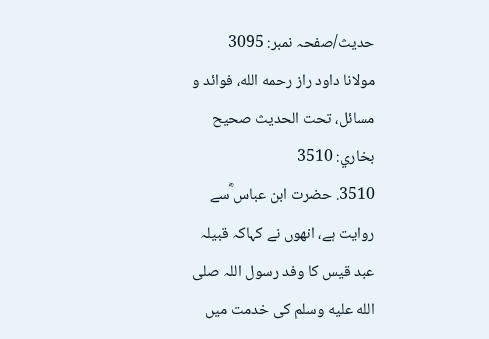حدیث/صفحہ نمبر: 3095
مولانا داود راز رحمه الله، فوائد و مسائل، تحت الحديث صحيح بخاري: 3510
3510. حضرت ابن عباس ؓسے روایت ہے، انھوں نے کہاکہ قبیلہ عبد قیس کا وفد رسول اللہ صلى الله عليه وسلم کی خدمت میں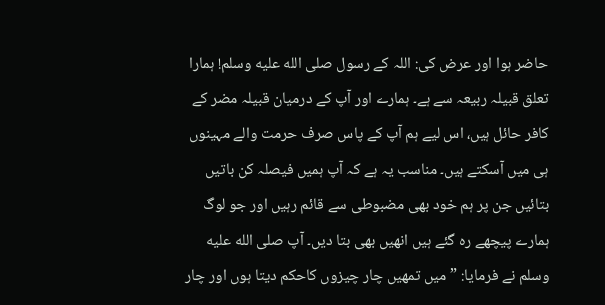حاضر ہوا اور عرض کی: اللہ کے رسول صلى الله عليه وسلم! ہمارا تعلق قبیلہ ربیعہ سے ہے۔ ہمارے اور آپ کے درمیان قبیلہ مضر کے کافر حائل ہیں، اس لیے ہم آپ کے پاس صرف حرمت والے مہینوں ہی میں آسکتے ہیں۔ مناسب یہ ہے کہ آپ ہمیں فیصلہ کن باتیں بتائیں جن پر ہم خود بھی مضبوطی سے قائم رہیں اور جو لوگ ہمارے پیچھے رہ گئے ہیں انھیں بھی بتا دیں۔ آپ صلى الله عليه وسلم نے فرمایا: ”میں تمھیں چار چیزوں کاحکم دیتا ہوں اور چار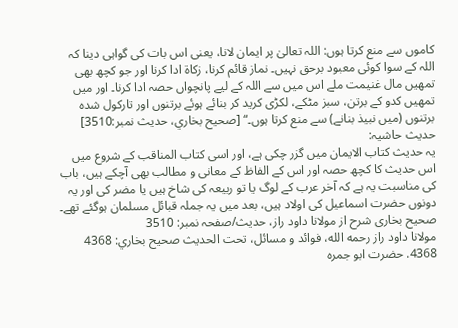کاموں سے منع کرتا ہوں: اللہ تعالیٰ پر ایمان لانا، یعنی اس بات کی گواہی دینا کہ اللہ کے سوا کوئی معبود برحق نہیں۔ نماز قائم کرنا، زکاۃ ادا کرنا اور جو کچھ بھی تمھیں مال غنیمت ملے اس میں سے اللہ کے لیے پانچواں حصہ ادا کرنا۔ اور میں تمھیں کدو کے برتن، سبز مٹکے، لکڑی کرید کر بنائے ہوئے برتنوں اور تارکول شدہ برتنوں (میں نبیذ بنانے) سے منع کرتا ہوں۔“ [صحيح بخاري، حديث نمبر:3510]
حدیث حاشیہ:
یہ حدیث کتاب الایمان میں گزر چکی ہے، اور اسی کتاب المناقب کے شروع میں اس حدیث کا کچھ حصہ اور اس کے الفاظ کے معانی و مطالب بھی آچکے ہیں، باب کی مناسبت یہ ہے کہ آخر عرب کے لوگ یا تو ربیعہ کی شاخ ہیں یا مضر کی اور یہ دونوں حضرت اسماعیل کی اولاد ہیں، بعد میں یہ جملہ قبائل مسلمان ہوگئے تھے۔
صحیح بخاری شرح از مولانا داود راز، حدیث/صفحہ نمبر: 3510
مولانا داود راز رحمه الله، فوائد و مسائل، تحت الحديث صحيح بخاري: 4368
4368. حضرت ابو جمرہ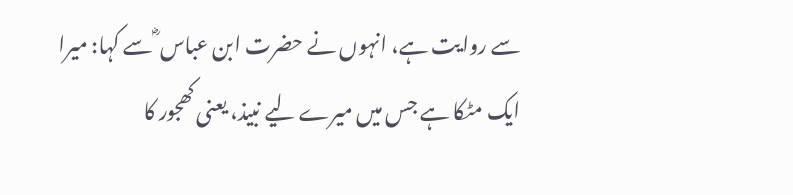سے روایت ہے، انہوں نے حضرت ابن عباس ؓ سے کہا: میرا ایک مٹکا ہے جس میں میرے لیے نبیذ، یعنی کھجور کا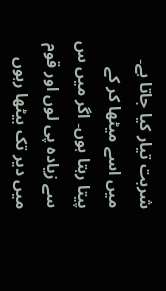شربت تیار کیا جاتا ہے۔ میں اسے میٹھا کر کے پیتا رہتا ہوں۔ اگر میں س سے زیادہ پی لوں اور قوم میں دیر تک بیٹھا رہوں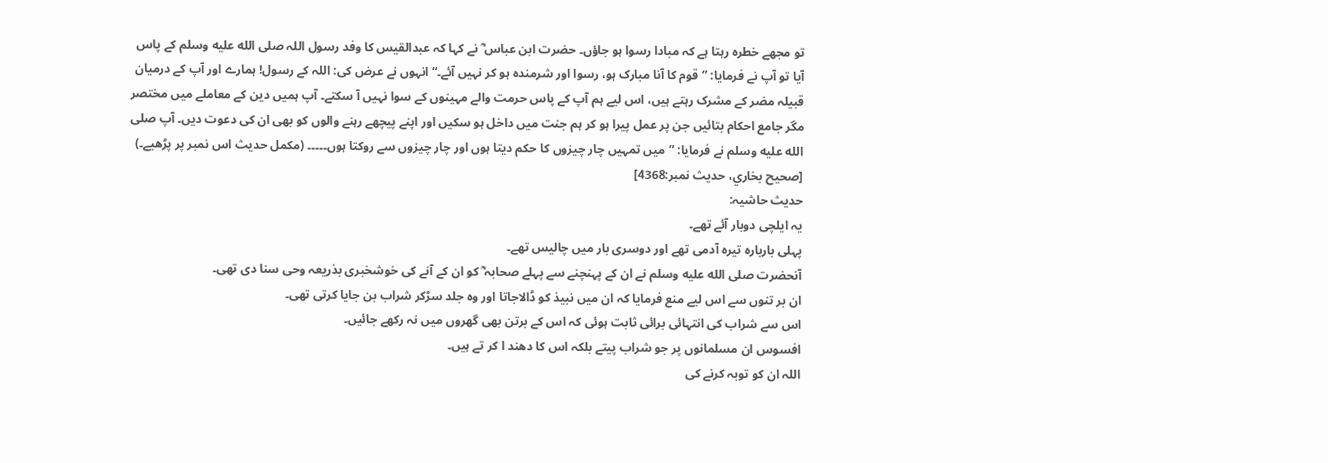تو مجھے خطرہ رہتا ہے کہ مبادا رسوا ہو جاؤں۔ حضرت ابن عباس ؓ نے کہا کہ عبدالقیس کا وفد رسول اللہ صلى الله عليه وسلم کے پاس آیا تو آپ نے فرمایا: ”قوم کا آنا مبارک ہو، رسوا اور شرمندہ ہو کر نہیں آئے۔“ انہوں نے عرض کی: اللہ کے رسول! ہمارے اور آپ کے درمیان قبیلہ مضر کے مشرک رہتے ہیں، اس لیے ہم آپ کے پاس حرمت والے مہینوں کے سوا نہیں آ سکتے۔ آپ ہمیں دین کے معاملے میں مختصر مگر جامع احکام بتائیں جن پر عمل پیرا ہو کر ہم جنت میں داخل ہو سکیں اور اپنے پیچھے رہنے والوں کو بھی ان کی دعوت دیں۔ آپ صلى الله عليه وسلم نے فرمایا: ”میں تمہیں چار چیزوں کا حکم دیتا ہوں اور چار چیزوں سے روکتا ہوں۔۔۔۔۔ (مکمل حدیث اس نمبر پر پڑھیے۔) [صحيح بخاري، حديث نمبر:4368]
حدیث حاشیہ:
یہ ایلچی دوبار آئے تھے۔
پہلی باربارہ تیرہ آدمی تھے اور دوسری بار میں چالیس تھے۔
آنحضرت صلى الله عليه وسلم نے ان کے پہنچنے سے پہلے صحابہ ؓ کو ان کے آنے کی خوشخبری بذریعہ وحی سنا دی تھی۔
ان بر تنوں سے اس لیے منع فرمایا کہ ان میں نبیذ کو ڈالاجاتا اور وہ جلد سڑکر شراب بن جایا کرتی تھی۔
اس سے شراب کی انتہائی برائی ثابت ہوئی کہ اس کے برتن بھی گھروں میں نہ رکھے جائیں۔
افسوس ان مسلمانوں پر جو شراب پیتے بلکہ اس کا دھند ا کر تے ہیں۔
اللہ ان کو توبہ کرنے کی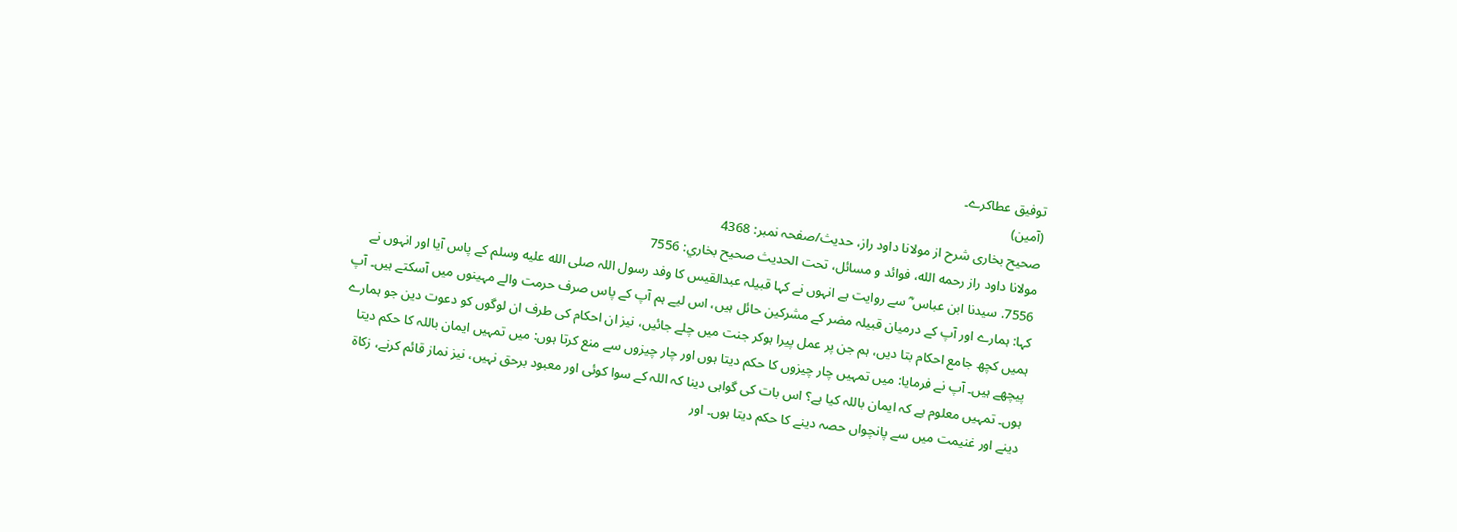توفیق عطاکرے۔
(آمین)
صحیح بخاری شرح از مولانا داود راز، حدیث/صفحہ نمبر: 4368
مولانا داود راز رحمه الله، فوائد و مسائل، تحت الحديث صحيح بخاري: 7556
7556. سیدنا ابن عباس ؓ سے روایت ہے انہوں نے کہا قبیلہ عبدالقیس کا وفد رسول اللہ صلى الله عليه وسلم کے پاس آیا اور انہوں نے کہا: ہمارے اور آپ کے درمیان قبیلہ مضر کے مشرکین حائل ہیں، اس لیے ہم آپ کے پاس صرف حرمت والے مہینوں میں آسکتے ہیں۔ آپ ہمیں کچھ جامع احکام بتا دیں، ہم جن پر عمل پیرا ہوکر جنت میں چلے جائیں، نیز ان احکام کی طرف ان لوگوں کو دعوت دین جو ہمارے پیچھے ہیں۔ آپ نے فرمایا: میں تمہیں چار چیزوں کا حکم دیتا ہوں اور چار چیزوں سے منع کرتا ہوں: میں تمہیں ایمان باللہ کا حکم دیتا ہوں۔ تمہیں معلوم ہے کہ ایمان باللہ کیا ہے؟ اس بات کی گواہی دینا کہ اللہ کے سوا کوئی اور معبود برحق نہیں، نیز نماز قائم کرنے، زکاۃ دینے اور غنیمت میں سے پانچواں حصہ دینے کا حکم دیتا ہوں۔ اور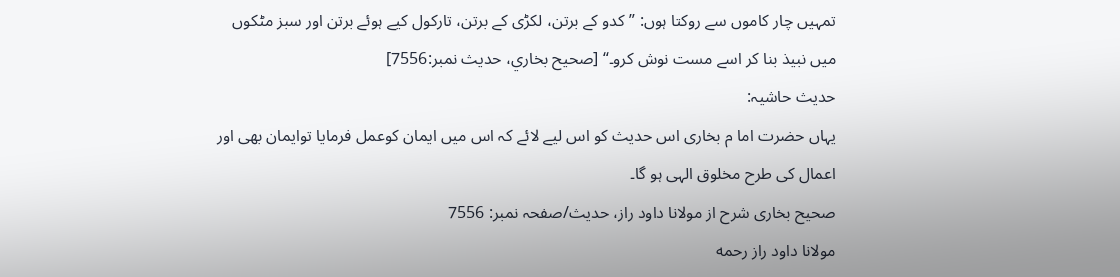تمہیں چار کاموں سے روکتا ہوں: ”کدو کے برتن، لکڑی کے برتن، تارکول کیے ہوئے برتن اور سبز مٹکوں میں نبیذ بنا کر اسے مست نوش کرو۔“ [صحيح بخاري، حديث نمبر:7556]
حدیث حاشیہ:
یہاں حضرت اما م بخاری اس حدیث کو اس لیے لائے کہ اس میں ایمان کوعمل فرمایا توایمان بھی اور اعمال کی طرح مخلوق الہی ہو گا۔
صحیح بخاری شرح از مولانا داود راز، حدیث/صفحہ نمبر: 7556
مولانا داود راز رحمه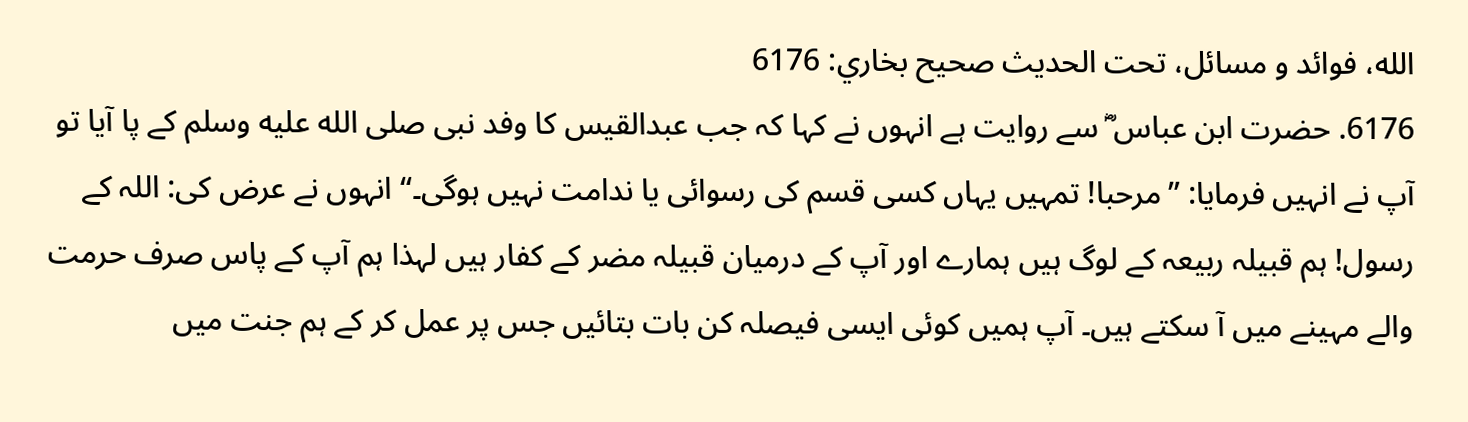الله، فوائد و مسائل، تحت الحديث صحيح بخاري: 6176
6176. حضرت ابن عباس ؓ سے روایت ہے انہوں نے کہا کہ جب عبدالقیس کا وفد نبی صلى الله عليه وسلم کے پا آیا تو آپ نے انہیں فرمایا: ”مرحبا! تمہیں یہاں کسی قسم کی رسوائی یا ندامت نہیں ہوگی۔“ انہوں نے عرض کی: اللہ کے رسول! ہم قبیلہ ربیعہ کے لوگ ہیں ہمارے اور آپ کے درمیان قبیلہ مضر کے کفار ہیں لہذا ہم آپ کے پاس صرف حرمت والے مہینے میں آ سکتے ہیں۔ آپ ہمیں کوئی ایسی فیصلہ کن بات بتائیں جس پر عمل کر کے ہم جنت میں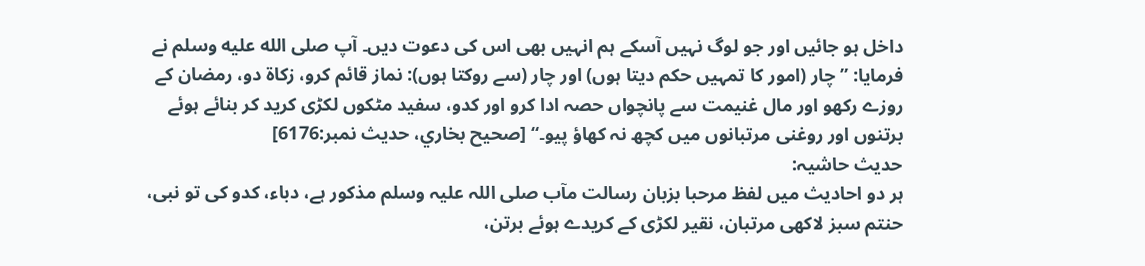داخل ہو جائیں اور جو لوگ نہیں آسکے ہم انہیں بھی اس کی دعوت دیں۔ آپ صلى الله عليه وسلم نے فرمایا: ”چار (امور کا تمہیں حکم دیتا ہوں) اور چار (سے روکتا ہوں): نماز قائم کرو، زکاۃ دو، رمضان کے روزے رکھو اور مال غنیمت سے پانچواں حصہ ادا کرو اور کدو، سفید مٹکوں لکڑی کرید کر بنائے ہوئے برتنوں اور روغنی مرتبانوں میں کچھ نہ کھاؤ پیو۔“ [صحيح بخاري، حديث نمبر:6176]
حدیث حاشیہ:
ہر دو احادیث میں لفظ مرحبا بزبان رسالت مآب صلی اللہ علیہ وسلم مذکور ہے، دباء، کدو کی تو نبی، حنتم سبز لاکھی مرتبان، نقیر لکڑی کے کریدے ہوئے برتن،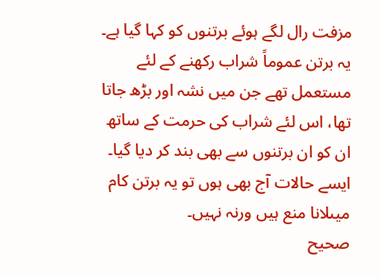مزفت رال لگے ہوئے برتنوں کو کہا گیا ہے۔
یہ برتن عموماً شراب رکھنے کے لئے مستعمل تھے جن میں نشہ اور بڑھ جاتا تھا، اس لئے شراب کی حرمت کے ساتھ ان کو ان برتنوں سے بھی بند کر دیا گیا۔
ایسے حالات آج بھی ہوں تو یہ برتن کام میںلانا منع ہیں ورنہ نہیں۔
صحیح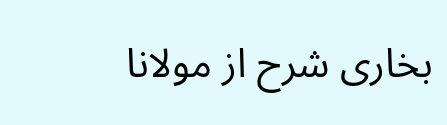بخاری شرح از مولانا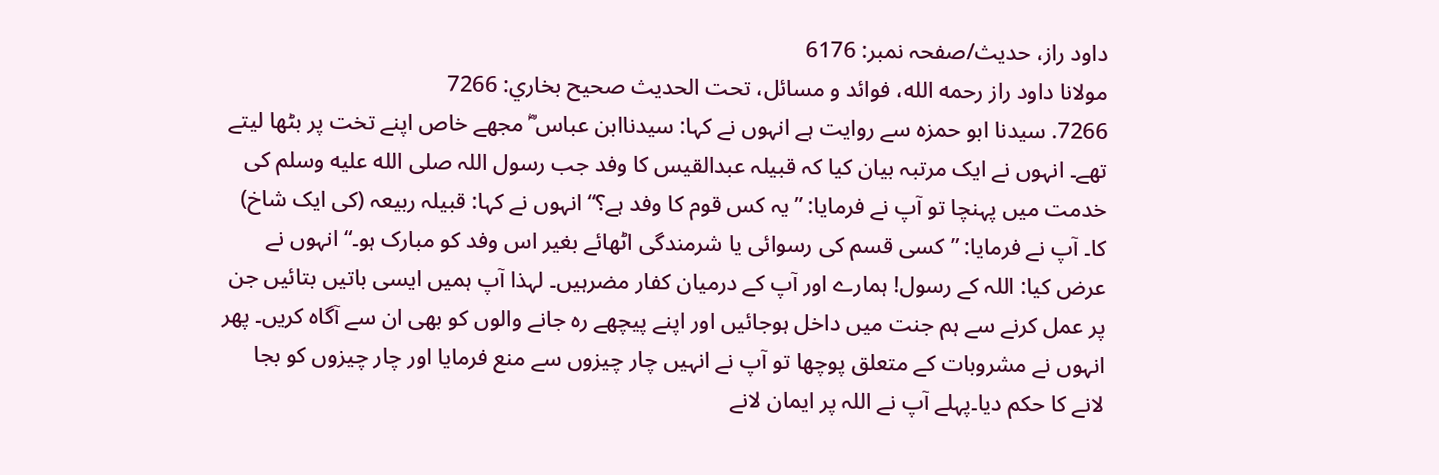داود راز، حدیث/صفحہ نمبر: 6176
مولانا داود راز رحمه الله، فوائد و مسائل، تحت الحديث صحيح بخاري: 7266
7266. سیدنا ابو حمزہ سے روایت ہے انہوں نے کہا: سیدناابن عباس ؓ مجھے خاص اپنے تخت پر بٹھا لیتے تھے۔ انہوں نے ایک مرتبہ بیان کیا کہ قبیلہ عبدالقیس کا وفد جب رسول اللہ صلى الله عليه وسلم کی خدمت میں پہنچا تو آپ نے فرمایا: ”یہ کس قوم کا وفد ہے؟“ انہوں نے کہا: قبیلہ ربیعہ (کی ایک شاخ) کا۔ آپ نے فرمایا: ”کسی قسم کی رسوائی یا شرمندگی اٹھائے بغیر اس وفد کو مبارک ہو۔“ انہوں نے عرض کیا: اللہ کے رسول! ہمارے اور آپ کے درمیان کفار مضرہیں۔ لہذا آپ ہمیں ایسی باتیں بتائیں جن پر عمل کرنے سے ہم جنت میں داخل ہوجائیں اور اپنے پیچھے رہ جانے والوں کو بھی ان سے آگاہ کریں۔ پھر انہوں نے مشروبات کے متعلق پوچھا تو آپ نے انہیں چار چیزوں سے منع فرمایا اور چار چیزوں کو بجا لانے کا حکم دیا۔پہلے آپ نے اللہ پر ایمان لانے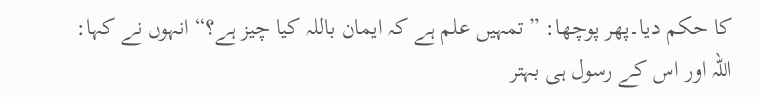کا حکم دیا۔پھر پوچھا: ”تمہیں علم ہے کہ ایمان باللہ کیا چیز ہے؟“ انہوں نے کہا: اللہ اور اس کے رسول ہی بہتر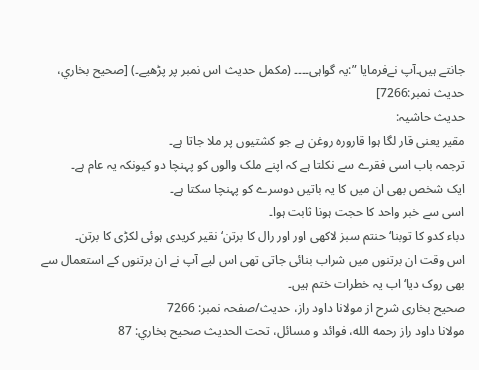جانتے ہیں۔آپ نےفرمایا ”:یہ گواہی۔۔۔۔ (مکمل حدیث اس نمبر پر پڑھیے۔) [صحيح بخاري، حديث نمبر:7266]
حدیث حاشیہ:
مقیر یعنی قار لگا ہوا قارورہ روغن ہے جو کشتیوں پر ملا جاتا ہے۔
ترجمہ باب اسی فقرے سے نکلتا ہے کہ اپنے ملک والوں کو پہنچا دو کیونکہ یہ عام ہے۔
ایک شخص بھی ان میں کا یہ باتیں دوسرے کو پہنچا سکتا ہے۔
اسی سے خبر واحد کا حجت ہونا ثابت ہوا۔
دباء کدو کا توبنا‘ حنتم سبز لاکھی اور اور رال کا برتن‘ نقیر کریدی ہوئی لکڑی کا برتن۔
اس وقت ان برتنوں میں شراب بنائی جاتی تھی اس لیے آپ نے ان برتنوں کے استعمال سے بھی روک دیا‘ اب یہ خطرات ختم ہیں۔
صحیح بخاری شرح از مولانا داود راز، حدیث/صفحہ نمبر: 7266
مولانا داود راز رحمه الله، فوائد و مسائل، تحت الحديث صحيح بخاري: 87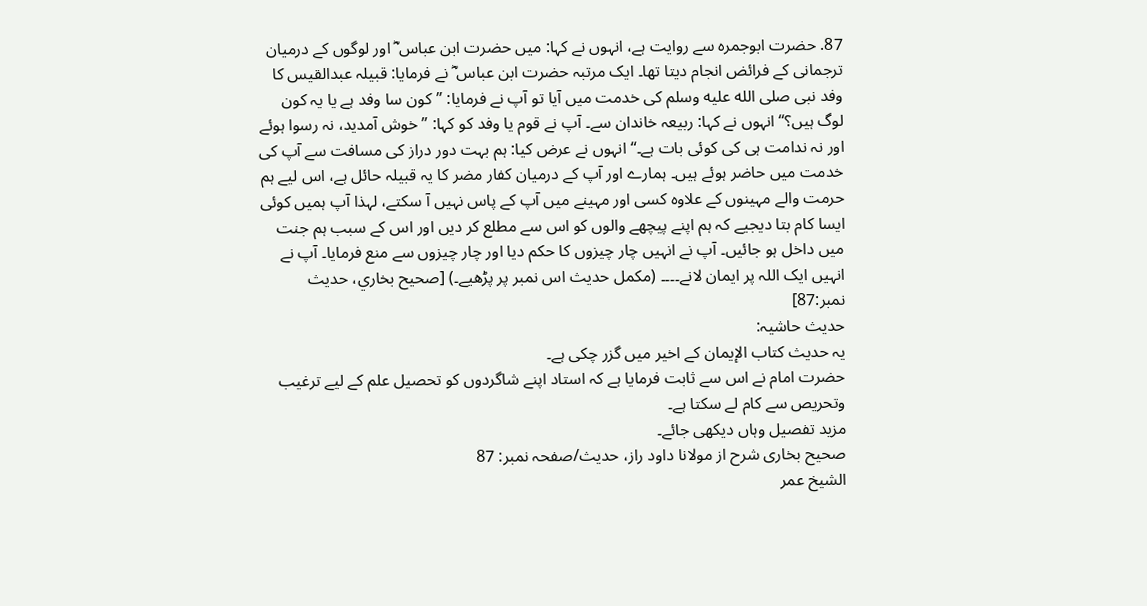87. حضرت ابوجمرہ سے روایت ہے، انہوں نے کہا: میں حضرت ابن عباس ؓ اور لوگوں کے درمیان ترجمانی کے فرائض انجام دیتا تھا۔ ایک مرتبہ حضرت ابن عباس ؓ نے فرمایا: قبیلہ عبدالقیس کا وفد نبی صلى الله عليه وسلم کی خدمت میں آیا تو آپ نے فرمایا: ”کون سا وفد ہے یا یہ کون لوگ ہیں؟“ انہوں نے کہا: ربیعہ خاندان سے۔ آپ نے قوم یا وفد کو کہا: ”خوش آمدید، نہ رسوا ہوئے اور نہ ندامت ہی کی کوئی بات ہے۔“ انہوں نے عرض کیا: ہم بہت دور دراز کی مسافت سے آپ کی خدمت میں حاضر ہوئے ہیں۔ ہمارے اور آپ کے درمیان کفار مضر کا یہ قبیلہ حائل ہے، اس لیے ہم حرمت والے مہینوں کے علاوہ کسی اور مہینے میں آپ کے پاس نہیں آ سکتے، لہذا آپ ہمیں کوئی ایسا کام بتا دیجیے کہ ہم اپنے پیچھے والوں کو اس سے مطلع کر دیں اور اس کے سبب ہم جنت میں داخل ہو جائیں۔ آپ نے انہیں چار چیزوں کا حکم دیا اور چار چیزوں سے منع فرمایا۔ آپ نے انہیں ایک اللہ پر ایمان لانے۔۔۔۔ (مکمل حدیث اس نمبر پر پڑھیے۔) [صحيح بخاري، حديث نمبر:87]
حدیث حاشیہ:
یہ حدیث کتاب الإیمان کے اخیر میں گزر چکی ہے۔
حضرت امام نے اس سے ثابت فرمایا ہے کہ استاد اپنے شاگردوں کو تحصیل علم کے لیے ترغیب وتحریص سے کام لے سکتا ہے۔
مزید تفصیل وہاں دیکھی جائے۔
صحیح بخاری شرح از مولانا داود راز، حدیث/صفحہ نمبر: 87
الشيخ عمر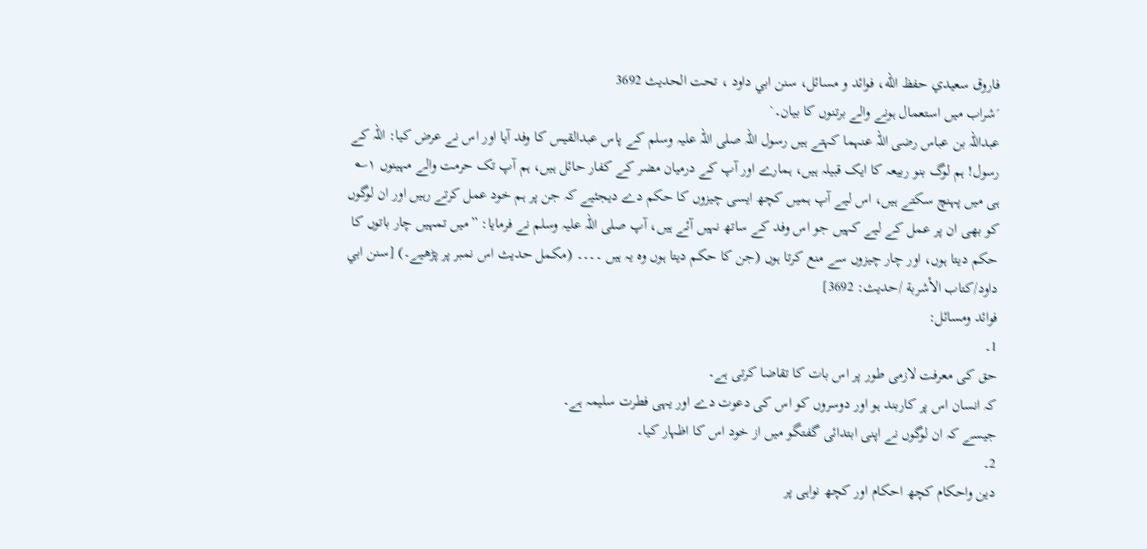فاروق سعيدي حفظ الله، فوائد و مسائل، سنن ابي داود ، تحت الحديث 3692
´شراب میں استعمال ہونے والے برتنوں کا بیان۔`
عبداللہ بن عباس رضی اللہ عنہما کہتے ہیں رسول اللہ صلی اللہ علیہ وسلم کے پاس عبدالقیس کا وفد آیا اور اس نے عرض کیا: اللہ کے رسول! ہم لوگ بنو ربیعہ کا ایک قبیلہ ہیں، ہمارے اور آپ کے درمیان مضر کے کفار حائل ہیں، ہم آپ تک حرمت والے مہینوں ۱؎ ہی میں پہنچ سکتے ہیں، اس لیے آپ ہمیں کچھ ایسی چیزوں کا حکم دے دیجئیے کہ جن پر ہم خود عمل کرتے رہیں اور ان لوگوں کو بھی ان پر عمل کے لیے کہیں جو اس وفد کے ساتھ نہیں آئے ہیں، آپ صلی اللہ علیہ وسلم نے فرمایا: ”میں تمہیں چار باتوں کا حکم دیتا ہوں، اور چار چیزوں سے منع کرتا ہوں (جن کا حکم دیتا ہوں وہ یہ ہیں ۔۔۔۔ (مکمل حدیث اس نمبر پر پڑھیے۔) [سنن ابي داود/كتاب الأشربة /حدیث: 3692]
فوائد ومسائل:
1۔
حق کی معرفت لازمی طور پر اس بات کا تقاضا کرتی ہے۔
کہ انسان اس پر کاربند ہو اور دوسروں کو اس کی دعوت دے اور یہی فطرت سلیمہ ہے۔
جیسے کہ ان لوگوں نے اپنی ابتدائی گفتگو میں از خود اس کا اظہار کیا۔
2۔
دین واحکام کچھ احکام اور کچھ نواہی پر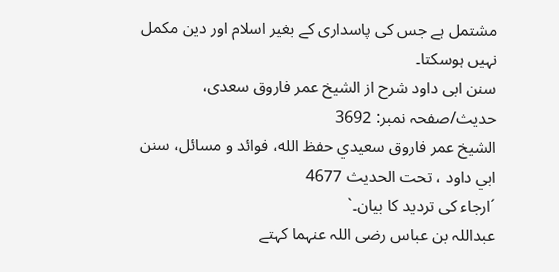مشتمل ہے جس کی پاسداری کے بغیر اسلام اور دین مکمل نہیں ہوسکتا۔
سنن ابی داود شرح از الشیخ عمر فاروق سعدی، حدیث/صفحہ نمبر: 3692
الشيخ عمر فاروق سعيدي حفظ الله، فوائد و مسائل، سنن ابي داود ، تحت الحديث 4677
´ارجاء کی تردید کا بیان۔`
عبداللہ بن عباس رضی اللہ عنہما کہتے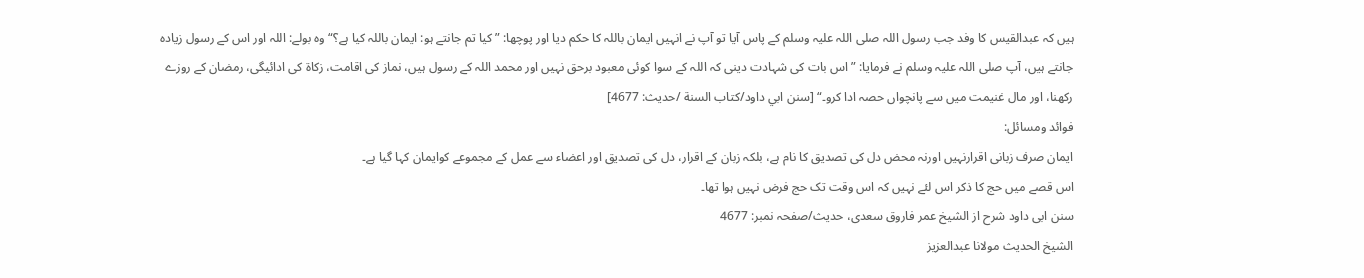ہیں کہ عبدالقیس کا وفد جب رسول اللہ صلی اللہ علیہ وسلم کے پاس آیا تو آپ نے انہیں ایمان باللہ کا حکم دیا اور پوچھا: ”کیا تم جانتے ہو: ایمان باللہ کیا ہے؟“ وہ بولے: اللہ اور اس کے رسول زیادہ جانتے ہیں، آپ صلی اللہ علیہ وسلم نے فرمایا: ”اس بات کی شہادت دینی کہ اللہ کے سوا کوئی معبود برحق نہیں اور محمد اللہ کے رسول ہیں، نماز کی اقامت، زکاۃ کی ادائیگی، رمضان کے روزے رکھنا، اور مال غنیمت میں سے پانچواں حصہ ادا کرو۔“ [سنن ابي داود/كتاب السنة /حدیث: 4677]
فوائد ومسائل:
ایمان صرف زبانی اقرارنہیں اورنہ محض دل کی تصدیق کا نام ہے، بلکہ زبان کے اقرار، دل کی تصدیق اور اعضاء سے عمل کے مجموعے کوایمان کہا گیا ہے۔
اس قصے میں حج کا ذکر اس لئے نہیں کہ اس وقت تک حج فرض نہیں ہوا تھا۔
سنن ابی داود شرح از الشیخ عمر فاروق سعدی، حدیث/صفحہ نمبر: 4677
الشيخ الحديث مولانا عبدالعزيز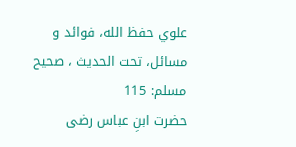علوي حفظ الله، فوائد و مسائل، تحت الحديث ، صحيح مسلم: 115
حضرت ابنِ عباس رضی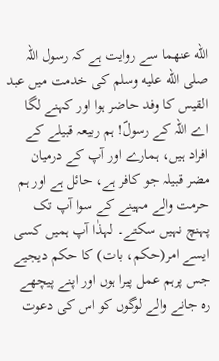الله عنهما سے روایت ہے کہ رسول اللہ صلى الله عليه وسلم کی خدمت میں عبد القیس کا وفد حاضر ہوا اور کہنے لگا اے اللہ کے رسولؐ! ہم ربیعہ قبیلے کے افراد ہیں، ہمارے اور آپ کے درمیان مضر قبیلہ جو کافر ہے، حائل ہے اور ہم حرمت والے مہینے کے سوا آپ تک پہنچ نہیں سکتے۔ لہذٰا آپ ہمیں کسی ایسے امر(حکم، بات) کا حکم دیجیے جس پرہم عمل پیرا ہوں اور اپنے پیچھے رہ جانے والے لوگوں کو اس کی دعوت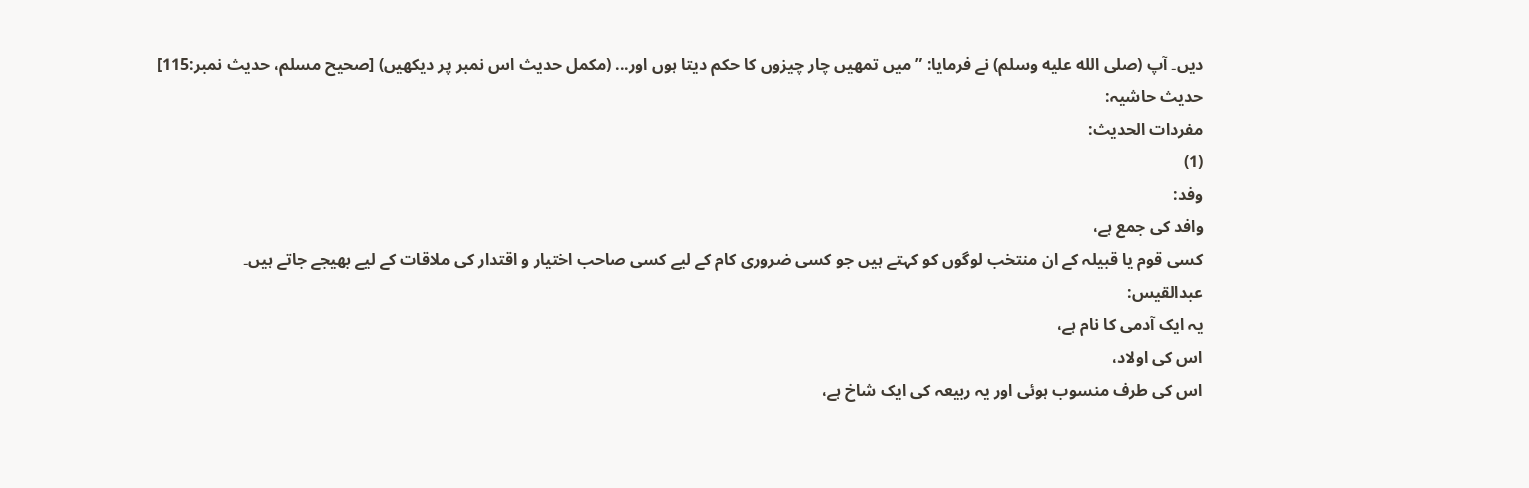دیں۔ آپ (صلى الله عليه وسلم) نے فرمایا: ”میں تمھیں چار چیزوں کا حکم دیتا ہوں اور... (مکمل حدیث اس نمبر پر دیکھیں) [صحيح مسلم، حديث نمبر:115]
حدیث حاشیہ:
مفردات الحدیث:
(1)
وفد:
وافد کی جمع ہے،
کسی قوم یا قبیلہ کے ان منتخب لوگوں کو کہتے ہیں جو کسی ضروری کام کے لیے کسی صاحب اختیار و اقتدار کی ملاقات کے لیے بھیجے جاتے ہیں۔
عبدالقیس:
یہ ایک آدمی کا نام ہے،
اس کی اولاد،
اس کی طرف منسوب ہوئی اور یہ ربیعہ کی ایک شاخ ہے،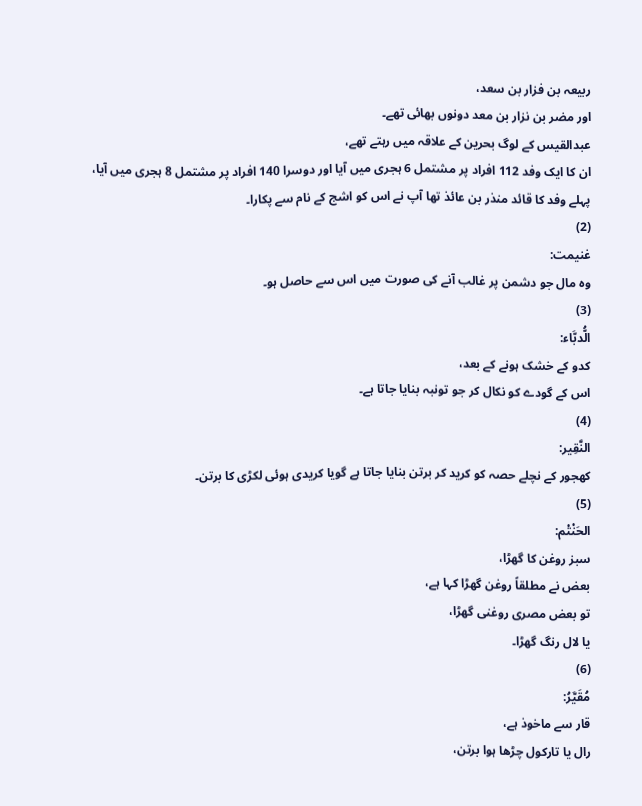ربیعہ بن فزار بن سعد،
اور مضر بن نزار بن معد دونوں بھائی تھے۔
عبدالقیس کے لوگ بحرین کے علاقہ میں رہتے تھے،
ان کا ایک وفد 112 افراد پر مشتمل 6 ہجری میں آیا اور دوسرا 140 افراد پر مشتمل 8 ہجری میں آیا،
پہلے وفد کا قائد منذر بن عائذ تھا آپ نے اس کو اشج کے نام سے پکارا۔
(2)
غنيمت:
وہ مال جو دشمن پر غالب آنے کی صورت میں اس سے حاصل ہو۔
(3)
الُّدبَّاء:
کدو کے خشک ہونے کے بعد،
اس کے گودے کو نکال کر جو تونبہ بنایا جاتا ہے۔
(4)
النَّقِير:
کھجور کے نچلے حصہ کو کرید کر برتن بنایا جاتا ہے گویا کریدی ہوئی لکڑی کا برتن۔
(5)
الحَنْتْم:
سبز روغن کا گھڑا،
بعض نے مطلقاً روغن گھڑا کہا ہے،
تو بعض مصری روغنی گھڑا،
یا لال رنگ گھڑا۔
(6)
مُقَيَّرُ:
قار سے ماخوذ ہے،
رال یا تارکول چڑھا ہوا برتن،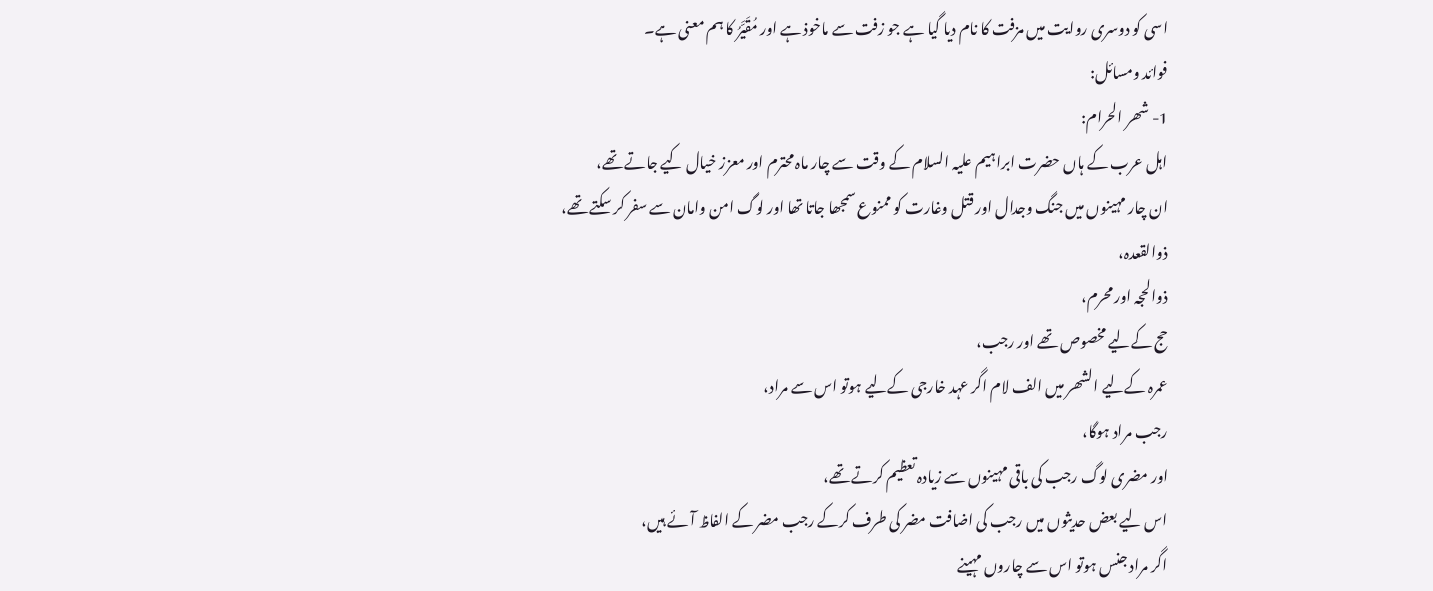اسی کو دوسری روایت میں مزفت کا نام دیا گیا ہے جو زفت سے ماخوذ ہے اور مُقَيَّرُ کا ہم معنی ہے۔
فوائد ومسائل:
1- شھر الحرام:
اہل عرب کے ہاں حضرت ابراہیم علیہ السلام کے وقت سے چار ماہ محترم اور معزز خیال کیے جاتے تھے،
ان چار مہینوں میں جنگ وجدال اور قتل وغارت کو ممنوع سمجھا جاتا تھا اور لوگ امن وامان سے سفر کر سکتے تھے،
ذوالقعدہ،
ذوالحجہ اور محرم،
حج کےلیے مخصوص تھے اور رجب،
عمرہ کےلیے الشھر میں الف لام اگر عہد خارجی کےلیے ہوتو اس سے مراد،
رجب مراد ہوگا،
اور مضری لوگ رجب کی باقی مہینوں سے زیادہ تعظیم کرتے تھے،
اس لیے بعض حدیثوں میں رجب کی اضافت مضر کی طرف کرکے رجب مضر کے الفاظ آئے ہیں،
اگر مراد جنس ہوتو اس سے چاروں مہینے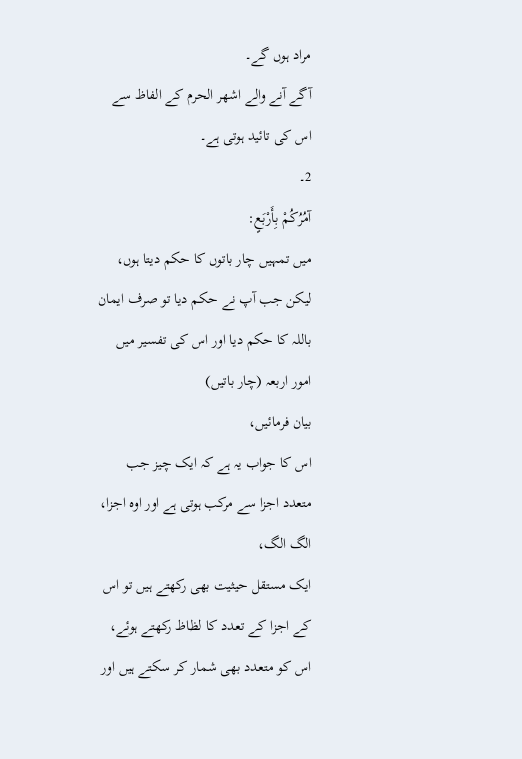مراد ہوں گے۔
آگے آنے والے اشھر الحرم کے الفاظ سے اس کی تائید ہوتی ہے۔
2۔
آمُرُكُمْ بِأَرْبَعٍ:
میں تمہیں چار باتوں کا حکم دیتا ہوں،
لیکن جب آپ نے حکم دیا تو صرف ایمان باللہ کا حکم دیا اور اس کی تفسیر میں امور اربعہ (چار باتیں)
بیان فرمائیں،
اس کا جواب یہ ہے کہ ایک چیز جب متعدد اجزا سے مرکب ہوتی ہے اور اوہ اجزا،
الگ الگ،
ایک مستقل حیثیت بھی رکھتے ہیں تو اس کے اجزا کے تعدد کا لظاظ رکھتے ہوئے،
اس کو متعدد بھی شمار کر سکتے ہیں اور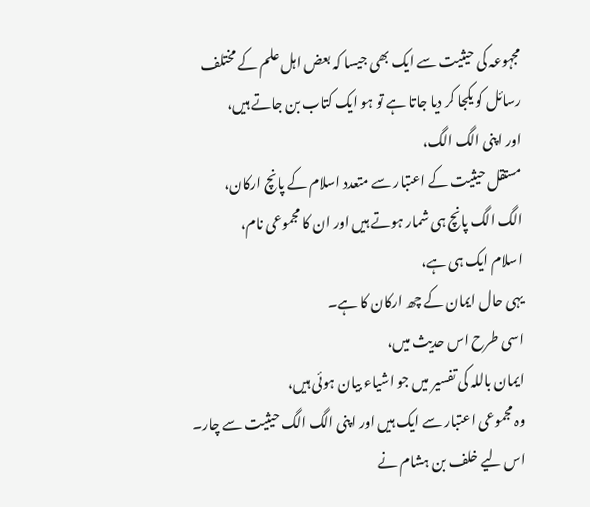مجہوعہ کی حیثیت سے ایک بھی جیسا کہ بعض اہل علم کے مختلف رسائل کو یکجا کر دیا جاتا ہے تو ہو ایک کتاب بن جاتے ہیں،
اور اپنی الگ الگ،
مستقل حیثیت کے اعتبار سے متعدد اسلام کے پانچ ارکان،
الگ الگ پانچ ہی شمار ہوتے ہیں اور ان کا مجموعی نام،
اسلام ایک ہی ہے،
یہی حال ایمان کے چھ ارکان کا ہے۔
اسی طرح اس حدیث میں،
ایمان باللہ کی تفسیر میں جو اشیاء بیان ہوئی ہیں،
وہ مجموعی اعتبار سے ایک ہیں اور اپنی الگ الگ حیثیت سے چار۔
اس لیے خلف بن ہشام نے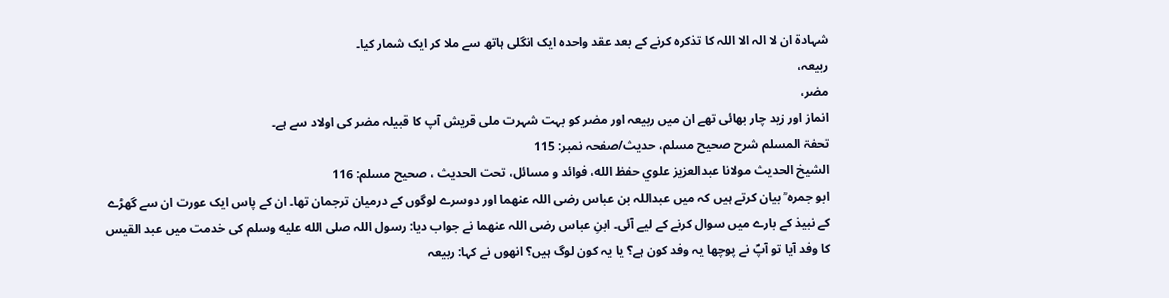شہادۃ ان لا الہ الا اللہ کا تذکرہ کرنے کے بعد عقد واحدہ ایک انگلی ہاتھ سے ملا کر ایک شمار کیا۔
ربیعہ،
مضر،
انماز اور زید چار بھائی تھے ان میں ربیعہ اور مضر کو بہت شہرت ملی قریش آپ کا قبیلہ مضر کی اولاد سے ہے۔
تحفۃ المسلم شرح صحیح مسلم، حدیث/صفحہ نمبر: 115
الشيخ الحديث مولانا عبدالعزيز علوي حفظ الله، فوائد و مسائل، تحت الحديث ، صحيح مسلم: 116
ابو جمرہ ؒ بیان کرتے ہیں کہ میں عبداللہ بن عباس رضی اللہ عنھما اور دوسرے لوگوں کے درمیان ترجمان تھا۔ ان کے پاس ایک عورت ان سے گھڑے کے نبیذ کے بارے میں سوال کرنے کے لیے آئی۔ ابنِ عباس رضی اللہ عنھما نے جواب دیا: رسول اللہ صلى الله عليه وسلم کی خدمت میں عبد القیس کا وفد آیا تو آپؐ نے پوچھا یہ وفد کون ہے؟ یا یہ کون لوگ ہیں؟ انھوں نے کہا: ربیعہ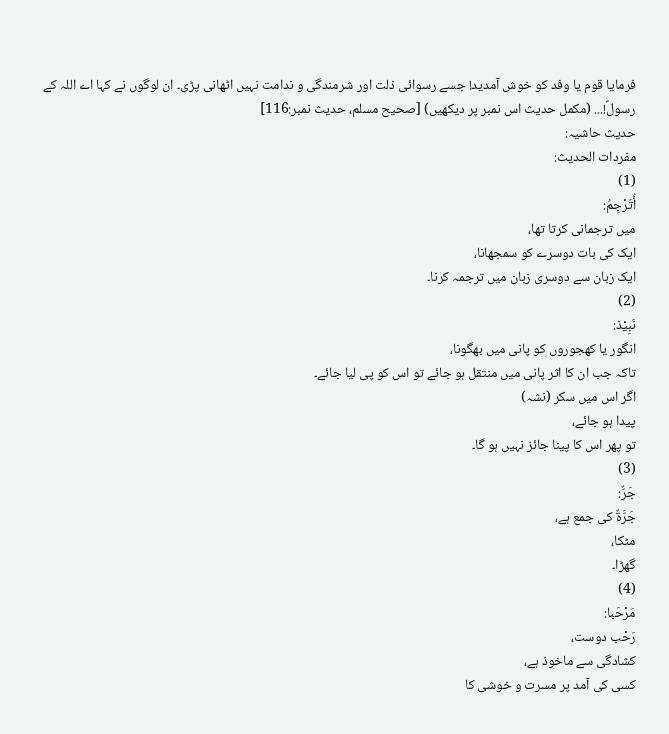فرمایا قوم یا وفد کو خوش آمدید! جسے رسوائی ذلت اور شرمندگی و ندامت نہیں اٹھانی پڑی۔ ان لوگوں نے کہا اے اللہ کے رسولؐ!... (مکمل حدیث اس نمبر پر دیکھیں) [صحيح مسلم، حديث نمبر:116]
حدیث حاشیہ:
مفردات الحدیث:
(1)
أُتَرْجِمُ:
میں ترجمانی کرتا تھا،
ایک کی بات دوسرے کو سمجھانا،
ایک زبان سے دوسری زبان میں ترجمہ کرنا۔
(2)
نَبِيْذ:
انگور یا کھجوروں کو پانی میں بھگونا،
تاکہ جب ان کا اثر پانی میں منتقل ہو جائے تو اس کو پی لیا جائے۔
اگر اس میں سکر (نشہ)
پیدا ہو جائے،
تو پھر اس کا پینا جائز نہیں ہو گا۔
(3)
جَرٌّ:
جَرَّةٌ کی جمع ہے،
مٹکا،
گھڑا۔
(4)
مَرْحَبا:
رَحْب دوست،
کشادگی سے ماخوذ ہے،
کسی کی آمد پر مسرت و خوشی کا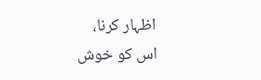اظہار کرنا،
اس کو خوش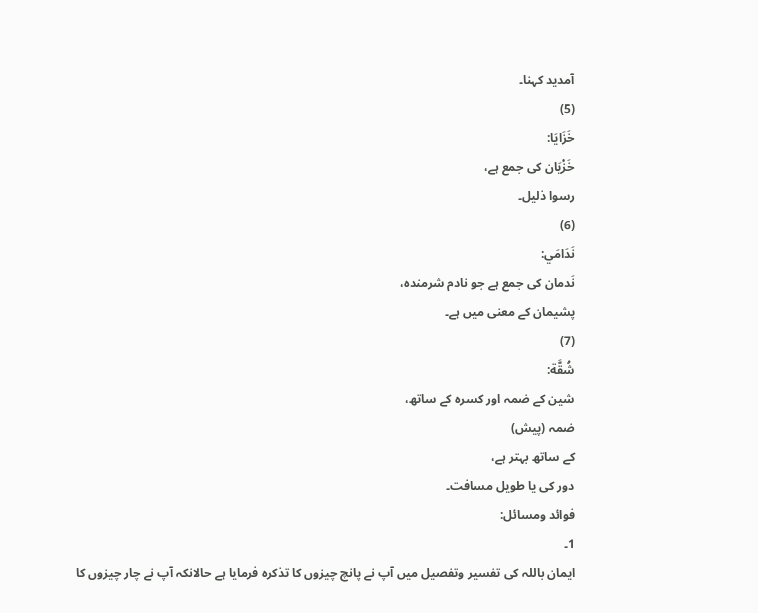آمدید کہنا۔
(5)
خَزَايَا:
خَزْيَان کی جمع ہے،
رسوا ذلیل۔
(6)
نَدَامَي:
نَدمان کی جمع ہے جو نادم شرمندہ،
پشیمان کے معنی میں ہے۔
(7)
شُقَّة:
شین کے ضمہ اور کسرہ کے ساتھ،
ضمہ (پیش)
کے ساتھ بہتر ہے،
دور کی یا طویل مسافت۔
فوائد ومسائل:
1۔
ایمان باللہ کی تفسیر وتفصیل میں آپ نے پانچ چیزوں کا تذکرہ فرمایا ہے حالانکہ آپ نے چار چیزوں کا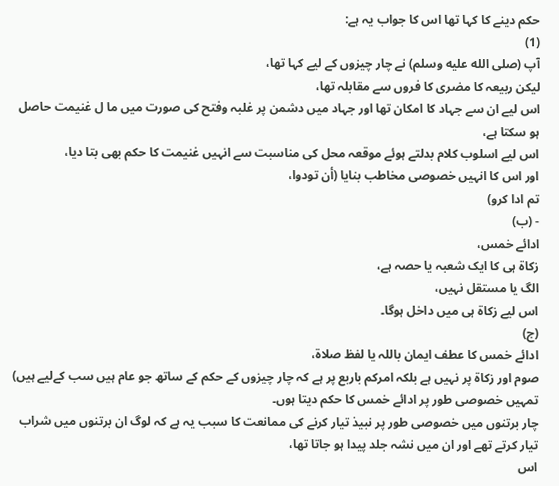حکم دینے کا کہا تھا اس کا جواب یہ ہے:
(1)
آپ (صلى الله عليه وسلم) نے چار چیزوں کے لیے کہا تھا،
لیکن ربیعہ کا مضری کا فروں سے مقابلہ تھا،
اس لیے ان سے جہاد کا امکان تھا اور جہاد میں دشمن پر غلبہ وفتح کی صورت میں ما ل غنیمت حاصل ہو سکتا ہے،
اس لیے اسلوب کلام بدلتے ہوئے موقعہ محل کی مناسبت سے انہیں غنیمت کا حکم بھی بتا دیا،
اور اس کا انہیں خصوصی مخاطب بنایا (أن تودوا،
تم ادا کرو)
- (ب)
ادائے خمس،
زکاۃ ہی کا ایک شعبہ یا حصہ ہے،
الگ یا مستقل نہیں،
اس لیے زکاۃ ہی میں داخل ہوگا۔
(ج)
ادائے خمس کا عطف ایمان باللہ یا لفظ صلاۃ،
صوم اور زکاۃ پر نہیں ہے بلکہ امرکم باربع پر ہے کہ چار چیزوں کے حکم کے ساتھ جو عام ہیں سب کےلیے ہیں)
تمہیں خصوصی طور پر ادائے خمس کا حکم دیتا ہوں۔
چار برتنوں میں خصوصی طور پر نبیذ تیار کرنے کی ممانعت کا سبب یہ ہے کہ لوگ ان برتنوں میں شراب تیار کرتے تھے اور ان میں نشہ جلد پیدا ہو جاتا تھا،
اس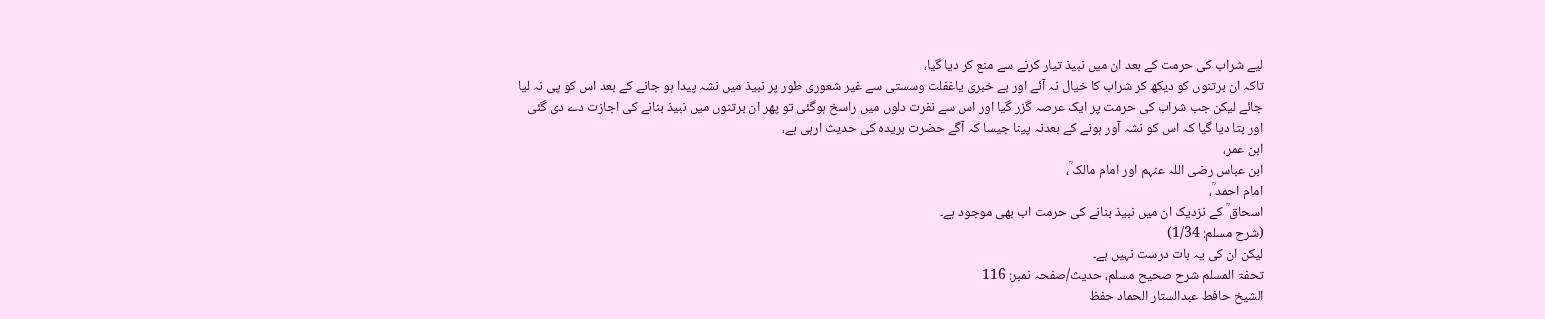لیے شراب کی حرمت کے بعد ان میں نبیذ تیار کرنے سے منع کر دیا گیا،
تاکہ ان برتنوں کو دیکھ کر شراب کا خیال نہ آئے اور بے خبری یاغفلت وسستی سے غیر شعوری طور پر نبیذ میں نشہ پیدا ہو جانے کے بعد اس کو پی نہ لیا جائے لیکن جب شراب کی حرمت پر ایک عرصہ گزر گیا اور اس سے نفرت دلوں میں راسخ ہوگئی تو پھر ان برتنوں میں نبیذ بنانے کی اجازت دے دی گئی اور بتا دیا گیا کہ اس کو نشہ آور ہونے کے بعدنہ پینا جیسا کہ آگے حضرت بریدہ کی حدیث ارہی ہے،
ابن عمر،
ابن عباس رضی اللہ عنہم اور امام مالک ؒ،
امام احمد ؒ،
اسحاق ؒ کے نزدیک ان میں نبیذ بنانے کی حرمت اب بھی موجود ہے۔
(شرح مسلم: 1/34)
لیکن ان کی یہ بات درست نہیں ہے۔
تحفۃ المسلم شرح صحیح مسلم، حدیث/صفحہ نمبر: 116
الشيخ حافط عبدالستار الحماد حفظ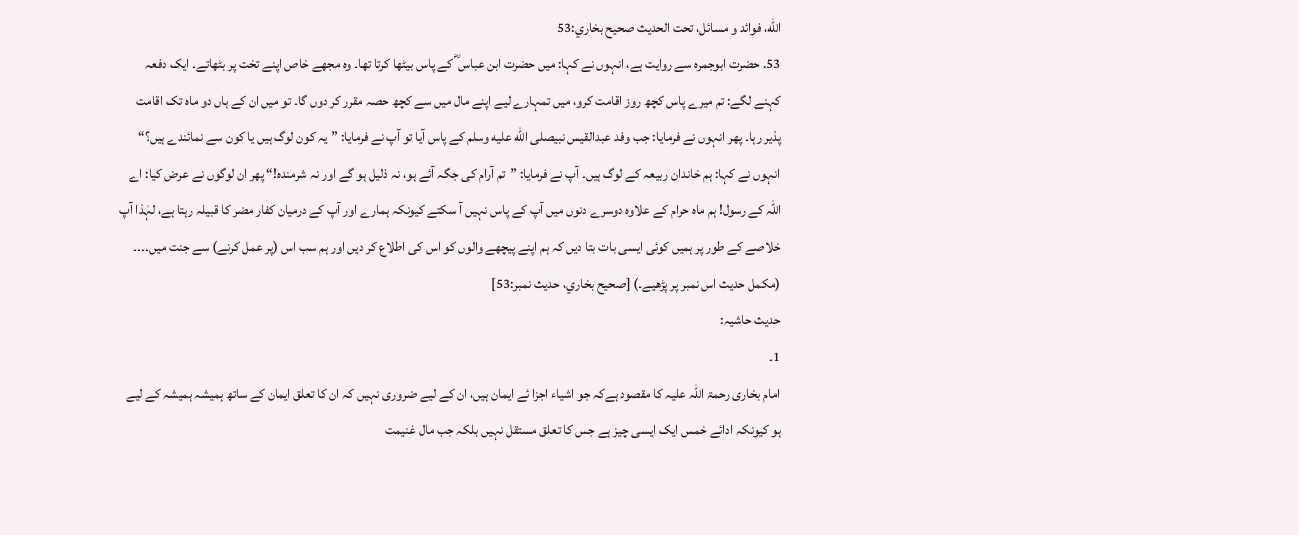الله، فوائد و مسائل، تحت الحديث صحيح بخاري:53
53. حضرت ابوجمرہ سے روایت ہے، انہوں نے کہا: میں حضرت ابن عباس ؓ کے پاس بیٹھا کرتا تھا۔ وہ مجھے خاص اپنے تخت پر بٹھاتے۔ ایک دفعہ کہنے لگے: تم میرے پاس کچھ روز اقامت کرو، میں تمہارے لیے اپنے مال میں سے کچھ حصہ مقرر کر دوں گا۔ تو میں ان کے ہاں دو ماہ تک اقامت پذیر رہا۔ پھر انہوں نے فرمایا: جب وفد عبدالقیس نبیصلى الله عليه وسلم کے پاس آیا تو آپ نے فرمایا: ”یہ کون لوگ ہیں یا کون سے نمائندے ہیں؟“ انہوں نے کہا: ہم خاندان ربیعہ کے لوگ ہیں۔ آپ نے فرمایا: ”تم آرام کی جگہ آئے ہو، نہ ذلیل ہو گے اور نہ شرمندہ!“ پھر ان لوگوں نے عرض کیا: اے اللہ کے رسول! ہم ماہ حرام کے علاوہ دوسرے دنوں میں آپ کے پاس نہیں آ سکتے کیونکہ ہمارے اور آپ کے درمیان کفار مضر کا قبیلہ رہتا ہے، لہٰذا آپ خلاصے کے طور پر ہمیں کوئی ایسی بات بتا دیں کہ ہم اپنے پیچھے والوں کو اس کی اطلاع کر دیں اور ہم سب اس (پر عمل کرنے) سے جنت میں۔۔۔۔ (مکمل حدیث اس نمبر پر پڑھیے۔) [صحيح بخاري، حديث نمبر:53]
حدیث حاشیہ:
1۔
امام بخاری رحمۃ اللہ علیہ کا مقصود ہےکہ جو اشیاء اجزا ئے ایمان ہیں، ان کے لیے ضروری نہیں کہ ان کا تعلق ایمان کے ساتھ ہمیشہ ہمیشہ کے لیے ہو کیونکہ ادائے خمس ایک ایسی چیز ہے جس کا تعلق مستقل نہیں بلکہ جب مال غنیمت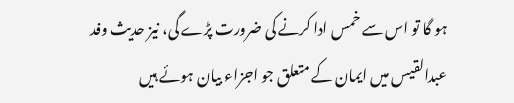ہو گا تو اس سے خمس ادا کرنے کی ضرورت پڑے گی، نیز حدیث وفد عبدالقیس میں ایمان کے متعلق جو اجزاء بیان ہوئے ہیں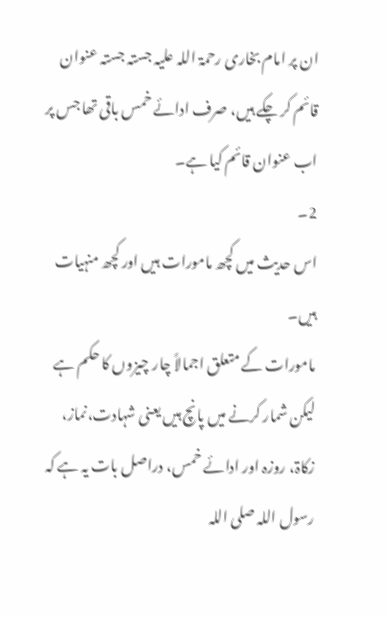ان پر امام بخاری رحمۃ اللہ علیہ جستہ جستہ عنوان قائم کر چکے ہیں، صرف ادائے خمس باقی تھا جس پر اب عنوان قائم کیا ہے۔
2۔
اس حدیث میں کچھ مامورات ہیں اور کچھ منہیات ہیں۔
مامورات کے متعلق اجمالاً چار چیزوں کا حکم ہے لیکن شمار کرنے میں پانچ ہیں یعنی شہادت،نماز، زکاۃ، روزہ اور ادائے خمس، دراصل بات یہ ہے کہ رسول اللہ صلی اللہ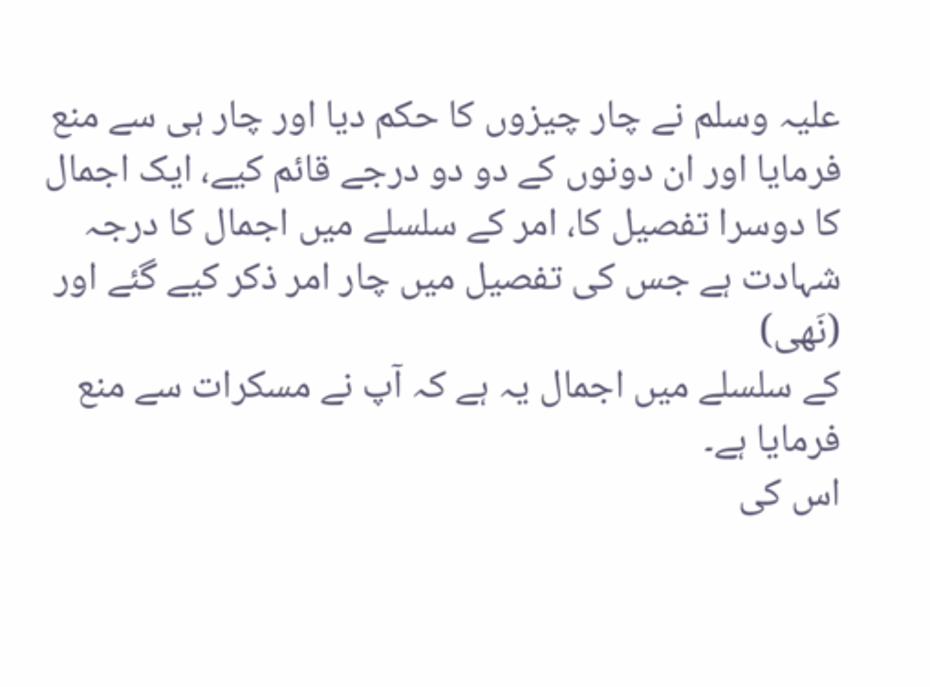علیہ وسلم نے چار چیزوں کا حکم دیا اور چار ہی سے منع فرمایا اور ان دونوں کے دو دو درجے قائم کیے، ایک اجمال کا دوسرا تفصیل کا، امر کے سلسلے میں اجمال کا درجہ شہادت ہے جس کی تفصیل میں چار امر ذکر کیے گئے اور (نَهی)
کے سلسلے میں اجمال یہ ہے کہ آپ نے مسکرات سے منع فرمایا ہے۔
اس کی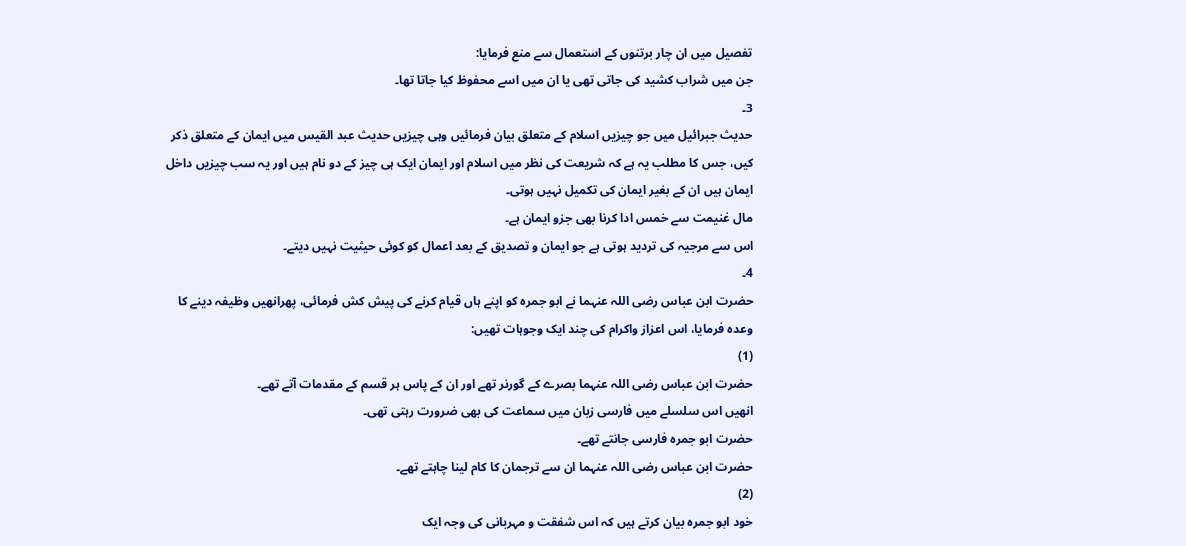تفصیل میں ان چار برتنوں کے استعمال سے منع فرمایا:
جن میں شراب کشید کی جاتی تھی یا ان میں اسے محفوظ کیا جاتا تھا۔
3۔
حدیث جبرائیل میں جو چیزیں اسلام کے متعلق بیان فرمائیں وہی چیزیں حدیث عبد القیس میں ایمان کے متعلق ذکر کیں، جس کا مطلب یہ ہے کہ شریعت کی نظر میں اسلام اور ایمان ایک ہی چیز کے دو نام ہیں اور یہ سب چیزیں داخل ایمان ہیں ان کے بغیر ایمان کی تکمیل نہیں ہوتی۔
مال غنیمت سے خمس ادا کرنا بھی جزو ایمان ہے۔
اس سے مرجیہ کی تردید ہوتی ہے جو ایمان و تصدیق کے بعد اعمال کو کوئی حیثیت نہیں دیتے۔
4۔
حضرت ابن عباس رضی اللہ عنہما نے ابو جمرہ کو اپنے ہاں قیام کرنے کی پیش کش فرمائی، پھرانھیں وظیفہ دینے کا وعدہ فرمایا، اس اعزاز واکرام کی چند ایک وجوہات تھیں:
(1)
حضرت ابن عباس رضی اللہ عنہما بصرے کے گورنر تھے اور ان کے پاس ہر قسم کے مقدمات آتے تھے۔
انھیں اس سلسلے میں فارسی زبان میں سماعت کی بھی ضرورت رہتی تھی۔
حضرت ابو جمرہ فارسی جانتے تھے۔
حضرت ابن عباس رضی اللہ عنہما ان سے ترجمان کا کام لینا چاہتے تھے۔
(2)
خود ابو جمرہ بیان کرتے ہیں کہ اس شفقت و مہربانی کی وجہ ایک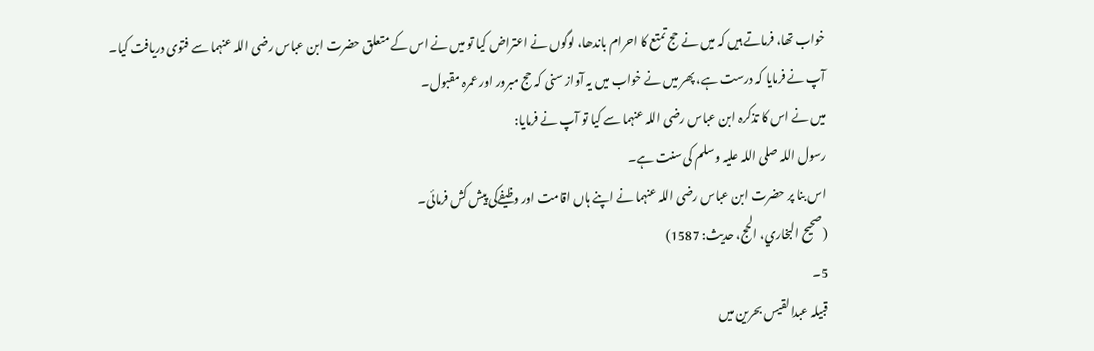خواب تھا، فرماتے ہیں کہ میں نے حج تمتع کا احرام باندھا، لوگوں نے اعتراض کیا تو میں نے اس کے متعلق حضرت ابن عباس رضی اللہ عنہما سے فتوی دریافت کیا۔
آپ نے فرمایا کہ درست ہے، پھر میں نے خواب میں یہ آواز سنی کہ حج مبرور اور عمرہ مقبول۔
میں نے اس کا تذکرہ ابن عباس رضی اللہ عنہما سے کیا تو آپ نے فرمایا:
رسول اللہ صلی اللہ علیہ وسلم کی سنت ہے۔
اس بنا پر حضرت ابن عباس رضی اللہ عنہما نے اپنے ہاں اقامت اور وظیفےکی پیش کش فرمائی۔
(صحیح البخاري، الحج، حدیث: 1587)
5۔
قبیلہ عبدالقیس بحرین میں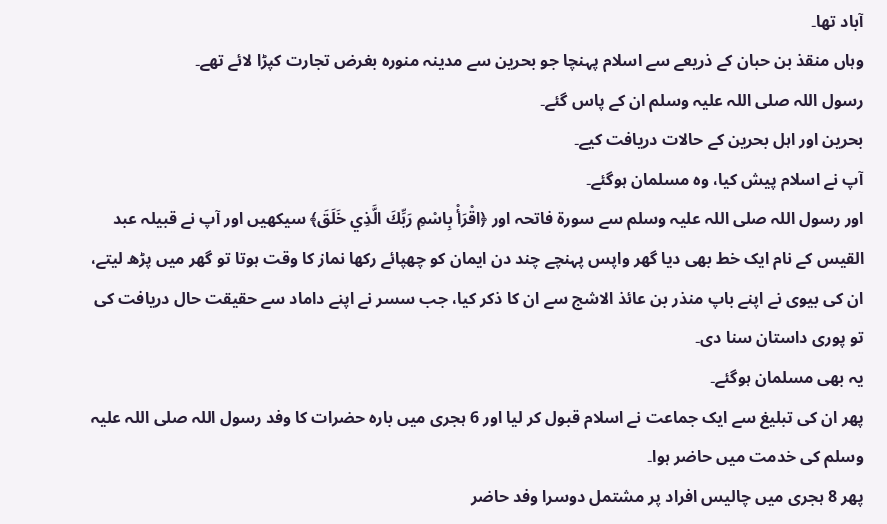آباد تھا۔
وہاں منقذ بن حبان کے ذریعے سے اسلام پہنچا جو بحرین سے مدینہ منورہ بغرض تجارت کپڑا لائے تھے۔
رسول اللہ صلی اللہ علیہ وسلم ان کے پاس گئے۔
بحرین اور اہل بحرین کے حالات دریافت کیے۔
آپ نے اسلام پیش کیا، وہ مسلمان ہوگئے۔
اور رسول اللہ صلی اللہ علیہ وسلم سے سورۃ فاتحہ اور ﴿اقْرَأْ بِاسْمِ رَبِّكَ الَّذِي خَلَقَ﴾ سیکھیں اور آپ نے قبیلہ عبد القیس کے نام ایک خط بھی دیا گھر واپس پہنچے چند دن ایمان کو چھپائے رکھا نماز کا وقت ہوتا تو گھر میں پڑھ لیتے، ان کی بیوی نے اپنے باپ منذر بن عائذ الاشج سے ان کا ذکر کیا، جب سسر نے اپنے داماد سے حقیقت حال دریافت کی تو پوری داستان سنا دی۔
یہ بھی مسلمان ہوگئے۔
پھر ان کی تبلیغ سے ایک جماعت نے اسلام قبول کر لیا اور 6 ہجری میں بارہ حضرات کا وفد رسول اللہ صلی اللہ علیہ وسلم کی خدمت میں حاضر ہوا۔
پھر 8 ہجری میں چالیس افراد پر مشتمل دوسرا وفد حاضر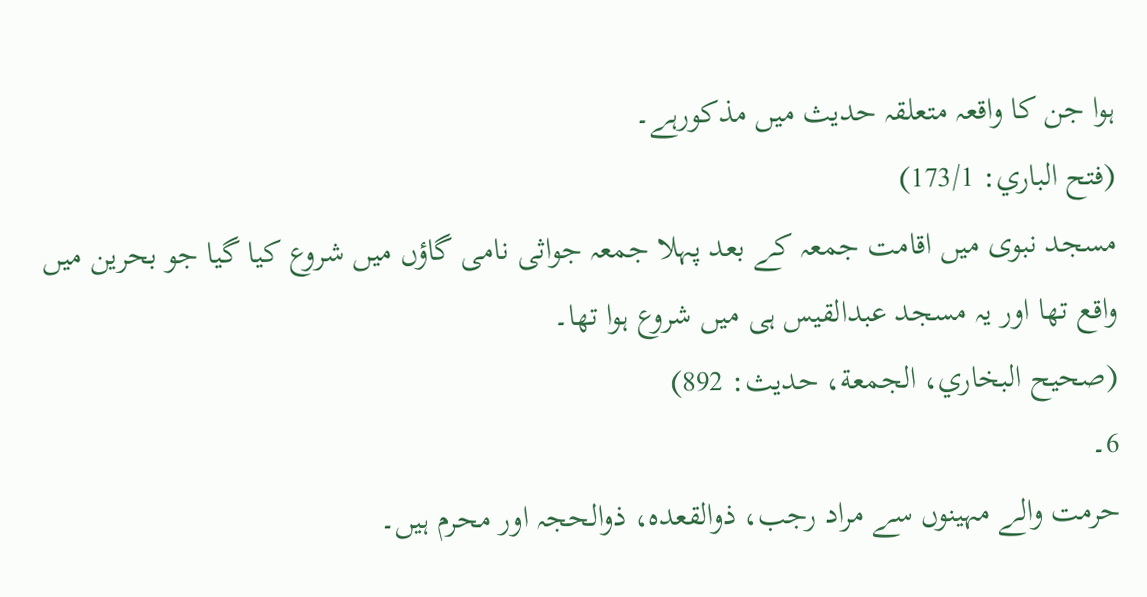ہوا جن کا واقعہ متعلقہ حدیث میں مذکورہے۔
(فتح الباري: 173/1)
مسجد نبوی میں اقامت جمعہ کے بعد پہلا جمعہ جواثی نامی گاؤں میں شروع کیا گیا جو بحرین میں واقع تھا اور یہ مسجد عبدالقیس ہی میں شروع ہوا تھا۔
(صحیح البخاري، الجمعة، حدیث: 892)
6۔
حرمت والے مہینوں سے مراد رجب، ذوالقعدہ، ذوالحجہ اور محرم ہیں۔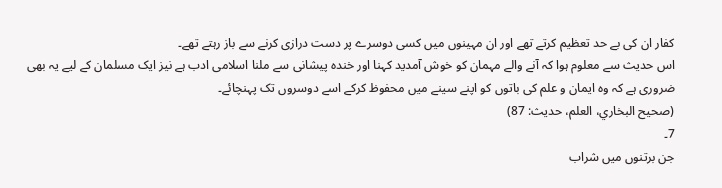کفار ان کی بے حد تعظیم کرتے تھے اور ان مہینوں میں کسی دوسرے پر دست درازی کرنے سے باز رہتے تھے۔
اس حدیث سے معلوم ہوا کہ آنے والے مہمان کو خوش آمدید کہنا اور خندہ پیشانی سے ملنا اسلامی ادب ہے نیز ایک مسلمان کے لیے یہ بھی ضروری ہے کہ وہ ایمان و علم کی باتوں کو اپنے سینے میں محفوظ کرکے اسے دوسروں تک پہنچائے۔
(صحیح البخاري، العلم، حدیث: 87)
7۔
جن برتنوں میں شراب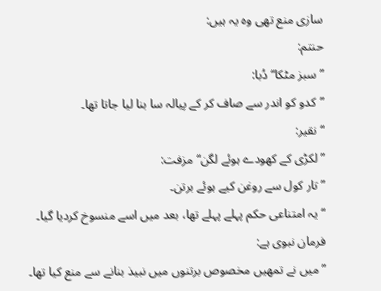سازی منع تھی وہ یہ ہیں:
حنتم:
”سبز مٹکا“ دُبا:
”کدو کو اندر سے صاف کر کے پیالہ سا بنا لیا جاتا تھا۔
“نقیر:
”لکڑی کے کھودے ہوئے لگن“ مزفت:
”تار کول سے روغن کیے ہوئے برتن۔
“ یہ امتناعی حکم پہلے پہلے تھا، بعد میں اسے منسوخ کردیا گیا۔
فرمان نبوی ہے:
”میں نے تمھیں مخصوص برتنوں میں نبیذ بنانے سے منع کیا تھا۔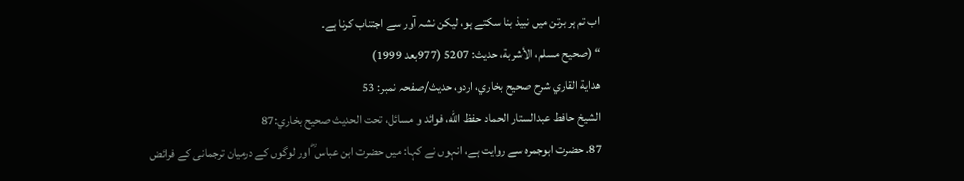اب تم ہر برتن میں نبیذ بنا سکتے ہو، لیکن نشہ آور سے اجتناب کرنا ہے۔
“ (صحیح مسلم، الأشربة، حدیث: 5207 (977بعد 1999)
هداية القاري شرح صحيح بخاري، اردو، حدیث/صفحہ نمبر: 53
الشيخ حافط عبدالستار الحماد حفظ الله، فوائد و مسائل، تحت الحديث صحيح بخاري:87
87. حضرت ابوجمرہ سے روایت ہے، انہوں نے کہا: میں حضرت ابن عباس ؓ اور لوگوں کے درمیان ترجمانی کے فرائض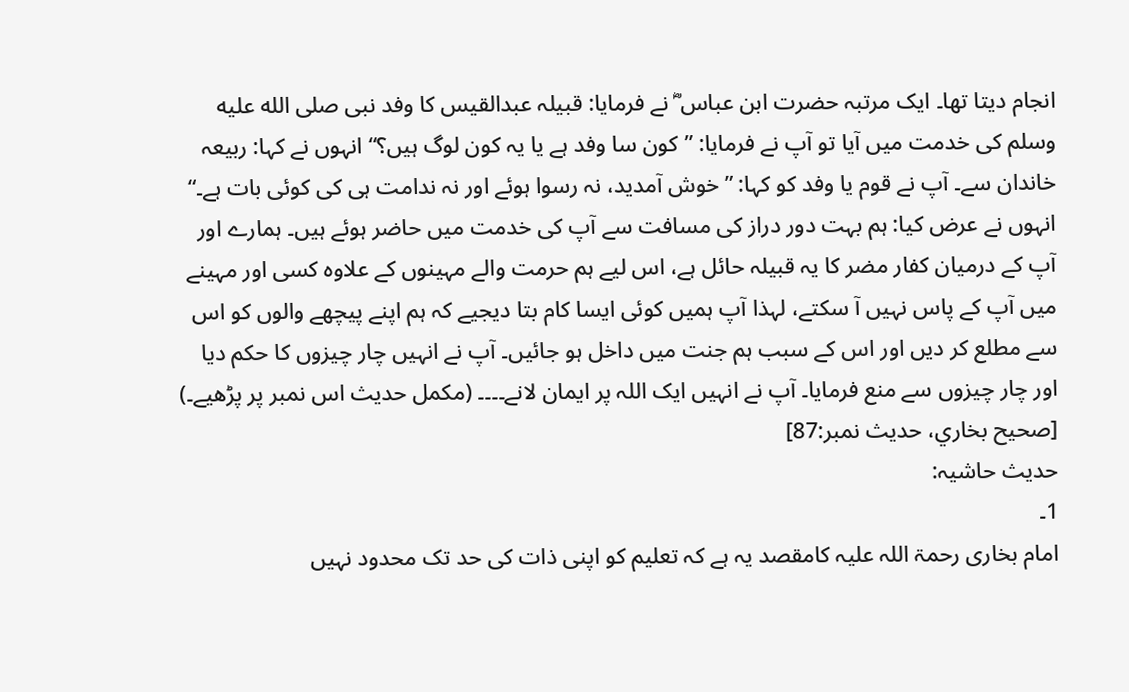انجام دیتا تھا۔ ایک مرتبہ حضرت ابن عباس ؓ نے فرمایا: قبیلہ عبدالقیس کا وفد نبی صلى الله عليه وسلم کی خدمت میں آیا تو آپ نے فرمایا: ”کون سا وفد ہے یا یہ کون لوگ ہیں؟“ انہوں نے کہا: ربیعہ خاندان سے۔ آپ نے قوم یا وفد کو کہا: ”خوش آمدید، نہ رسوا ہوئے اور نہ ندامت ہی کی کوئی بات ہے۔“ انہوں نے عرض کیا: ہم بہت دور دراز کی مسافت سے آپ کی خدمت میں حاضر ہوئے ہیں۔ ہمارے اور آپ کے درمیان کفار مضر کا یہ قبیلہ حائل ہے، اس لیے ہم حرمت والے مہینوں کے علاوہ کسی اور مہینے میں آپ کے پاس نہیں آ سکتے، لہذا آپ ہمیں کوئی ایسا کام بتا دیجیے کہ ہم اپنے پیچھے والوں کو اس سے مطلع کر دیں اور اس کے سبب ہم جنت میں داخل ہو جائیں۔ آپ نے انہیں چار چیزوں کا حکم دیا اور چار چیزوں سے منع فرمایا۔ آپ نے انہیں ایک اللہ پر ایمان لانے۔۔۔۔ (مکمل حدیث اس نمبر پر پڑھیے۔) [صحيح بخاري، حديث نمبر:87]
حدیث حاشیہ:
1۔
امام بخاری رحمۃ اللہ علیہ کامقصد یہ ہے کہ تعلیم کو اپنی ذات کی حد تک محدود نہیں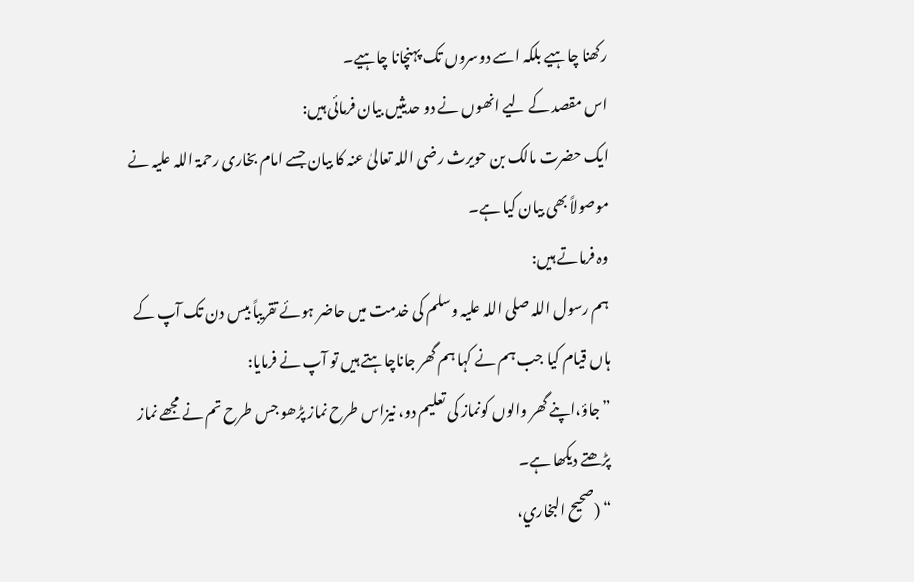رکھنا چاہیے بلکہ اسے دوسروں تک پہنچانا چاہیے۔
اس مقصد کے لیے انھوں نے دو حدیثیں بیان فرمائی ہیں:
ایک حضرت مالک بن حویرث رضی اللہ تعالیٰ عنہ کا بیان جسے امام بخاری رحمۃ اللہ علیہ نے موصولاً بھی بیان کیا ہے۔
وہ فرماتے ہیں:
ہم رسول اللہ صلی اللہ علیہ وسلم کی خدمت میں حاضر ہوئے تقریباً بیس دن تک آپ کے ہاں قیام کیا جب ہم نے کہا ہم گھر جاناچاہتے ہیں تو آپ نے فرمایا:
”جاؤ،اپنے گھر والوں کونماز کی تعلیم دو، نیزاس طرح نماز پڑھو جس طرح تم نے مجھے نماز پڑھتے دیکھا ہے۔
“ (صحیح البخاري،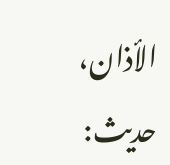الأذان، حدیث: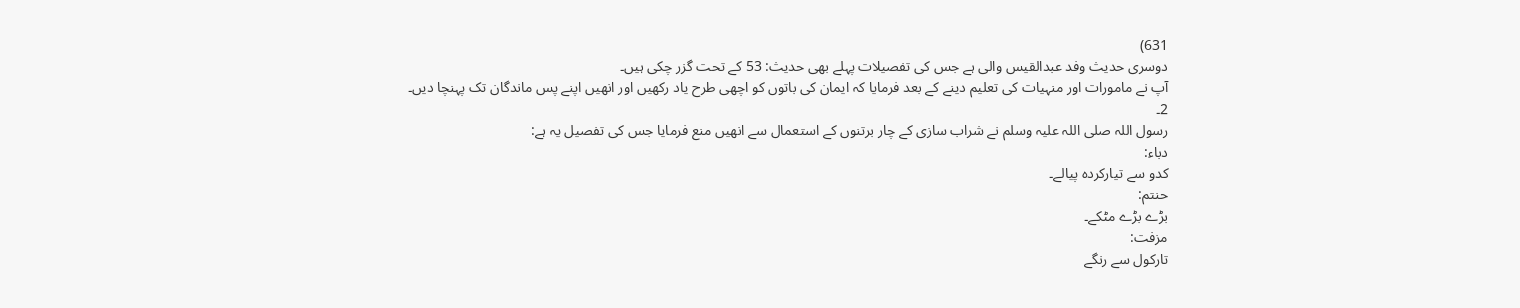631)
دوسری حدیث وفد عبدالقیس والی ہے جس کی تفصیلات پہلے بھی حدیث: 53 کے تحت گزر چکی ہیں۔
آپ نے مامورات اور منہیات کی تعلیم دینے کے بعد فرمایا کہ ایمان کی باتوں کو اچھی طرح یاد رکھیں اور انھیں اپنے پس ماندگان تک پہنچا دیں۔
2۔
رسول اللہ صلی اللہ علیہ وسلم نے شراب سازی کے چار برتنوں کے استعمال سے انھیں منع فرمایا جس کی تفصیل یہ ہے:
دباء:
کدو سے تیارکردہ پیالے۔
حنتم:
بڑے بڑے مٹکے۔
مزفت:
تارکول سے رنگے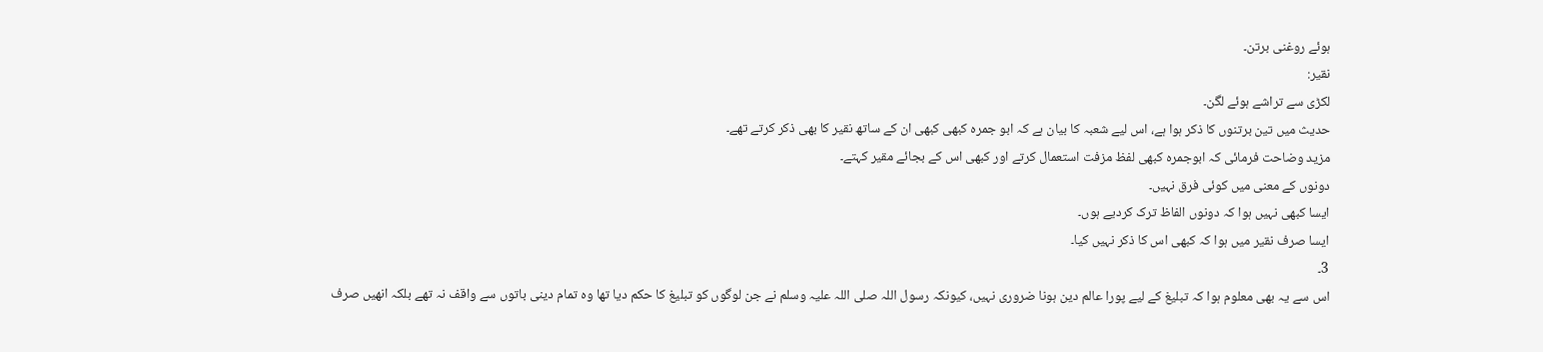ہوئے روغنی برتن۔
نقیر:
لکڑی سے تراشے ہوئے لگن۔
حدیث میں تین برتنوں کا ذکر ہوا ہے، اس لیے شعبہ کا بیان ہے کہ ابو جمرہ کبھی کبھی ان کے ساتھ نقیر کا بھی ذکر کرتے تھے۔
مزید وضاحت فرمائی کہ ابوجمرہ کبھی لفظ مزفت استعمال کرتے اور کبھی اس کے بجائے مقیر کہتے۔
دونوں کے معنی میں کوئی فرق نہیں۔
ایسا کبھی نہیں ہوا کہ دونوں الفاظ ترک کردیے ہوں۔
ایسا صرف نقیر میں ہوا کہ کبھی اس کا ذکر نہیں کیا۔
3۔
اس سے یہ بھی معلوم ہوا کہ تبلیغ کے لیے پورا عالم دین ہونا ضروری نہیں، کیونکہ رسول اللہ صلی اللہ علیہ وسلم نے جن لوگوں کو تبلیغ کا حکم دیا تھا وہ تمام دینی باتوں سے واقف نہ تھے بلکہ انھیں صرف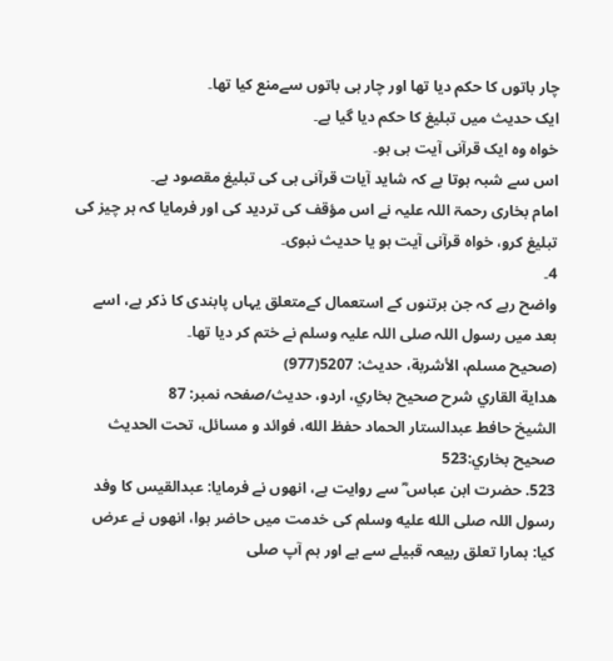چار باتوں کا حکم دیا تھا اور چار ہی باتوں سےمنع کیا تھا۔
ایک حدیث میں تبلیغ کا حکم دیا گیا ہے۔
خواہ وہ ایک قرآنی آیت ہی ہو۔
اس سے شبہ ہوتا ہے کہ شاید آیات قرآنی ہی کی تبلیغ مقصود ہے۔
امام بخاری رحمۃ اللہ علیہ نے اس مؤقف کی تردید کی اور فرمایا کہ ہر چیز کی تبلیغ کرو، خواہ قرآنی آیت ہو یا حدیث نبوی۔
4۔
واضح رہے کہ جن برتنوں کے استعمال کےمتعلق یہاں پابندی کا ذکر ہے، اسے بعد میں رسول اللہ صلی اللہ علیہ وسلم نے ختم کر دیا تھا۔
(صحیح مسلم، الأشربة، حدیث: 5207(977)
هداية القاري شرح صحيح بخاري، اردو، حدیث/صفحہ نمبر: 87
الشيخ حافط عبدالستار الحماد حفظ الله، فوائد و مسائل، تحت الحديث صحيح بخاري:523
523. حضرت ابن عباس ؓ سے روایت ہے، انھوں نے فرمایا: عبدالقیس کا وفد رسول اللہ صلى الله عليه وسلم کی خدمت میں حاضر ہوا، انھوں نے عرض کیا: ہمارا تعلق ربیعہ قبیلے سے ہے اور ہم آپ صلى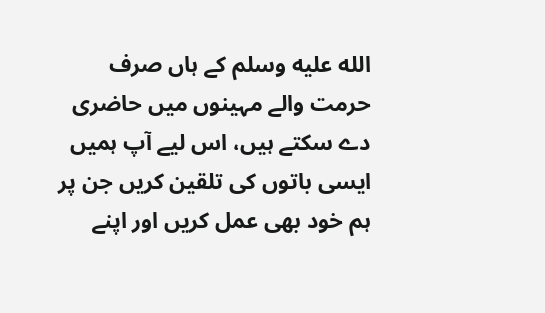الله عليه وسلم کے ہاں صرف حرمت والے مہینوں میں حاضری دے سکتے ہیں، اس لیے آپ ہمیں ایسی باتوں کی تلقین کریں جن پر ہم خود بھی عمل کریں اور اپنے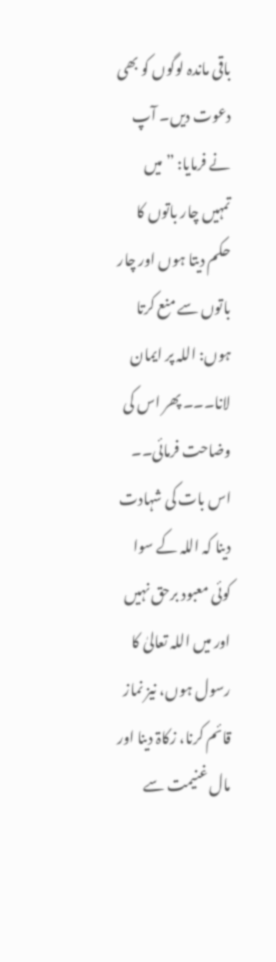باقی ماندہ لوگوں کو بھی دعوت دیں۔ آپ نے فرمایا: ”میں تمہیں چار باتوں کا حکم دیتا ہوں اور چار باتوں سے منع کرتا ہوں: اللہ پر ایمان لانا۔۔۔ پھر اس کی وضاحت فرمائی۔۔ اس بات کی شہادت دینا کہ اللہ کے سوا کوئی معبود برحق نہیں اور میں اللہ تعالیٰ کا رسول ہوں، نیز نماز قائم کرنا، زکاۃ دینا اور مال غنیمت سے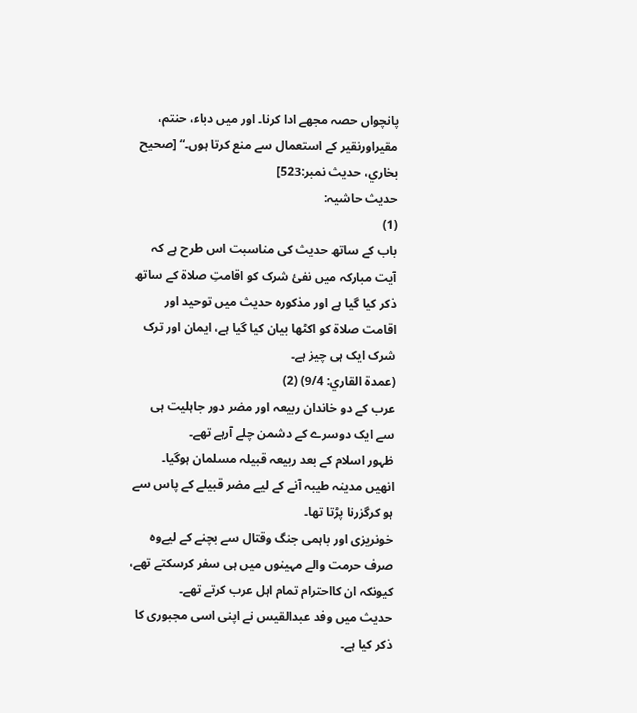پانچواں حصہ مجھے ادا کرنا۔ اور میں دباء، حنتم، مقيراورنقير کے استعمال سے منع کرتا ہوں۔“ [صحيح بخاري، حديث نمبر:523]
حدیث حاشیہ:
(1)
باب کے ساتھ حدیث کی مناسبت اس طرح ہے کہ آیت مبارکہ میں نفئ شرک کو اقامتِ صلاۃ کے ساتھ ذکر کیا گیا ہے اور مذکورہ حدیث میں توحید اور اقامت صلاۃ کو اکٹھا بیان کیا گیا ہے، ایمان اور ترک شرک ایک ہی چیز ہے۔
(عمدة القاري: 9/4) (2)
عرب کے دو خاندان ربیعہ اور مضر دور جاہلیت ہی سے ایک دوسرے کے دشمن چلے آرہے تھے۔
ظہور اسلام کے بعد ربیعہ قبیلہ مسلمان ہوگیا۔
انھیں مدینہ طیبہ آنے کے لیے مضر قبیلے کے پاس سے ہو کرگزرنا پڑتا تھا۔
خونریزی اور باہمی جنگ وقتال سے بچنے کے لیےوہ صرف حرمت والے مہینوں میں ہی سفر کرسکتے تھے، کیونکہ ان کااحترام تمام اہل عرب کرتے تھے۔
حدیث میں وفد عبدالقیس نے اپنی اسی مجبوری کا ذکر کیا ہے۔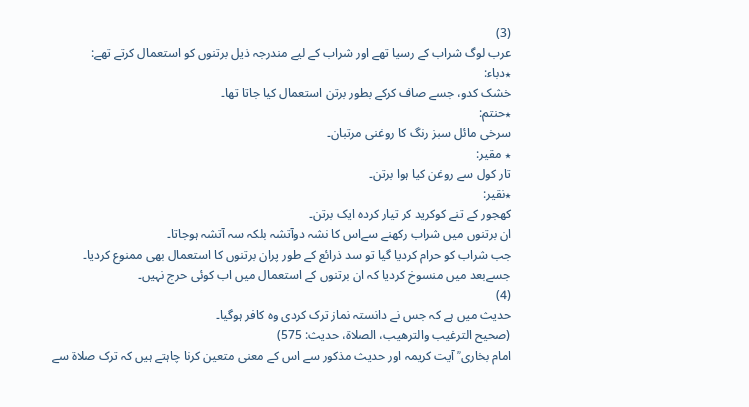(3)
عرب لوگ شراب کے رسیا تھے اور شراب کے لیے مندرجہ ذیل برتنوں کو استعمال کرتے تھے:
٭دباء:
خشک کدو، جسے صاف کرکے بطور برتن استعمال کیا جاتا تھا۔
٭حنتم:
سرخی مائل سبز رنگ کا روغنی مرتبان۔
٭ مقير:
تار کول سے روغن کیا ہوا برتن۔
٭نقير:
کھجور کے تنے کوکرید کر تیار کردہ ایک برتن۔
ان برتنوں میں شراب رکھنے سےاس کا نشہ دوآتشہ بلکہ سہ آتشہ ہوجاتا۔
جب شراب کو حرام کردیا گیا تو سد ذرائع کے طور پران برتنوں کا استعمال بھی ممنوع کردیا۔
جسےبعد میں منسوخ کردیا کہ ان برتنوں کے استعمال میں اب کوئی حرج نہیں۔
(4)
حدیث میں ہے کہ جس نے دانستہ نماز ترک کردی وہ کافر ہوگیا۔
(صحیح الترغیب والترھیب، الصلاة، حدیث: 575)
امام بخاری ؒ آیت کریمہ اور حدیث مذکور سے اس کے معنی متعین کرنا چاہتے ہیں کہ ترک صلاۃ سے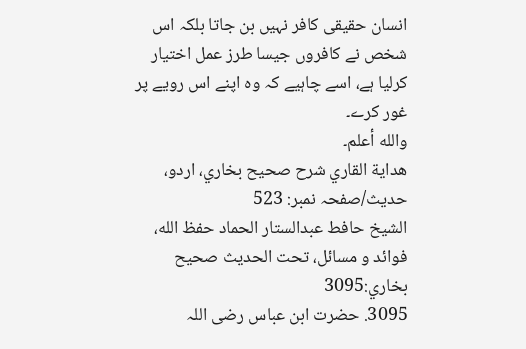انسان حقیقی کافر نہیں بن جاتا بلکہ اس شخص نے کافروں جیسا طرز عمل اختیار کرلیا ہے، اسے چاہیے کہ وہ اپنے اس رویے پر غور کرے۔
والله أعلم۔
هداية القاري شرح صحيح بخاري، اردو، حدیث/صفحہ نمبر: 523
الشيخ حافط عبدالستار الحماد حفظ الله، فوائد و مسائل، تحت الحديث صحيح بخاري:3095
3095. حضرت ابن عباس رضی اللہ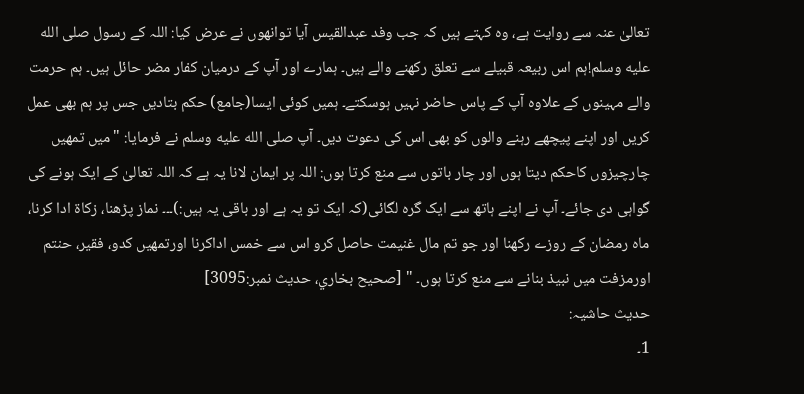تعالیٰ عنہ سے روایت ہے، وہ کہتے ہیں کہ جب وفد عبدالقیس آیا توانھوں نے عرض کیا: اللہ کے رسول صلى الله عليه وسلم!ہم اس ربیعہ قبیلے سے تعلق رکھنے والے ہیں۔ ہمارے اور آپ کے درمیان کفار مضر حائل ہیں۔ ہم حرمت والے مہینوں کے علاوہ آپ کے پاس حاضر نہیں ہوسکتے۔ ہمیں کوئی ایسا(جامع) حکم بتادیں جس پر ہم بھی عمل کریں اور اپنے پیچھے رہنے والوں کو بھی اس کی دعوت دیں۔ آپ صلى الله عليه وسلم نے فرمایا: "میں تمھیں چارچیزوں کاحکم دیتا ہوں اور چار باتوں سے منع کرتا ہوں: اللہ پر ایمان لانا یہ ہے کہ اللہ تعالیٰ کے ایک ہونے کی گواہی دی جائے۔ آپ نے اپنے ہاتھ سے ایک گرہ لگائی(کہ ایک تو یہ ہے اور باقی یہ ہیں:)۔۔۔ نماز پڑھنا، زکاۃ ادا کرنا، ماہ رمضان کے روزے رکھنا اور جو تم مال غنیمت حاصل کرو اس سے خمس اداکرنا اورتمھیں کدو، فقیر، حنتم اورمزفت میں نبیذ بنانے سے منع کرتا ہوں۔ " [صحيح بخاري، حديث نمبر:3095]
حدیث حاشیہ:
1۔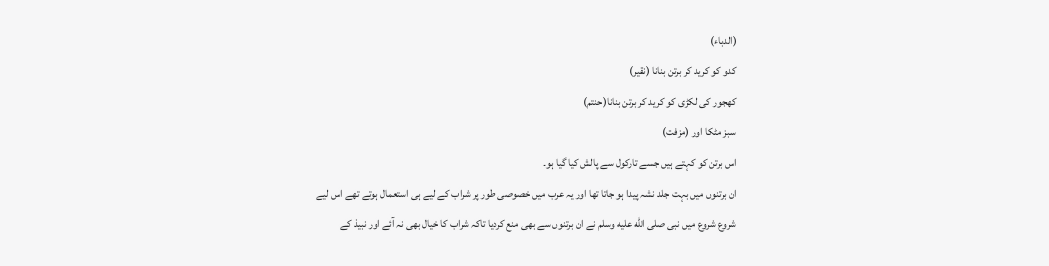(الدباء)
کدو کو کرید کر برتن بنانا (نقير)
کھجور کی لکڑی کو کرید کر برتن بنانا(حنتم)
سبز مٹکا اور (مزفت)
اس برتن کو کہتے ہیں جسے تارکول سے پالش کیا گیا ہو۔
ان برتنوں میں بہت جلد نشہ پیدا ہو جاتا تھا اور یہ عرب میں خصوصی طور پر شراب کے لیے ہی استعمال ہوتے تھے اس لیے شروع شروع میں نبی صلى الله عليه وسلم نے ان برتنوں سے بھی منع کردیا تاکہ شراب کا خیال بھی نہ آئے اور نبیذ کے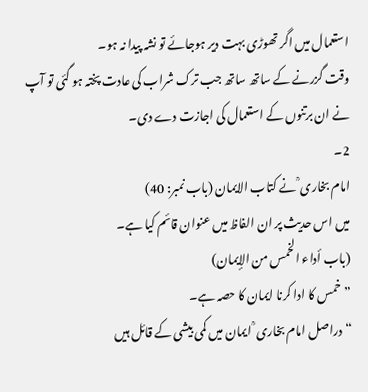استعمال میں اگر تھوڑی بہت دیر ہوجائے تو نشہ پیدا نہ ہو۔
وقت گزرنے کے ساتھ ساتھ جب ترک شراب کی عادت پختہ ہو گئی تو آپ نے ان برتنوں کے استعمال کی اجازت دے دی۔
2۔
امام بخاری ؒ نے کتاب الایمان (باب نمبر: 40)
میں اس حدیث پر ان الفاظ میں عنوان قائم کیا ہے۔
(باب أداء الخمس من الإيمان)
”خمس کا ادا کرنا ایمان کا حصہ ہے۔
“ دراصل امام بخاری ؒ ایمان میں کمی بیشی کے قائل ہیں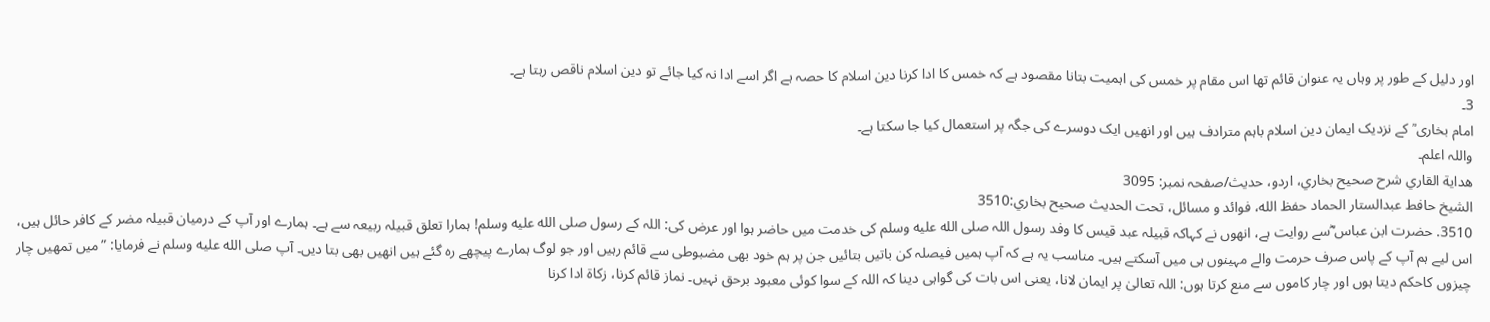اور دلیل کے طور پر وہاں یہ عنوان قائم تھا اس مقام پر خمس کی اہمیت بتانا مقصود ہے کہ خمس کا ادا کرنا دین اسلام کا حصہ ہے اگر اسے ادا نہ کیا جائے تو دین اسلام ناقص رہتا ہے۔
3۔
امام بخاری ؒ کے نزدیک ایمان دین اسلام باہم مترادف ہیں اور انھیں ایک دوسرے کی جگہ پر استعمال کیا جا سکتا ہے۔
واللہ اعلم۔
هداية القاري شرح صحيح بخاري، اردو، حدیث/صفحہ نمبر: 3095
الشيخ حافط عبدالستار الحماد حفظ الله، فوائد و مسائل، تحت الحديث صحيح بخاري:3510
3510. حضرت ابن عباس ؓسے روایت ہے، انھوں نے کہاکہ قبیلہ عبد قیس کا وفد رسول اللہ صلى الله عليه وسلم کی خدمت میں حاضر ہوا اور عرض کی: اللہ کے رسول صلى الله عليه وسلم! ہمارا تعلق قبیلہ ربیعہ سے ہے۔ ہمارے اور آپ کے درمیان قبیلہ مضر کے کافر حائل ہیں، اس لیے ہم آپ کے پاس صرف حرمت والے مہینوں ہی میں آسکتے ہیں۔ مناسب یہ ہے کہ آپ ہمیں فیصلہ کن باتیں بتائیں جن پر ہم خود بھی مضبوطی سے قائم رہیں اور جو لوگ ہمارے پیچھے رہ گئے ہیں انھیں بھی بتا دیں۔ آپ صلى الله عليه وسلم نے فرمایا: ”میں تمھیں چار چیزوں کاحکم دیتا ہوں اور چار کاموں سے منع کرتا ہوں: اللہ تعالیٰ پر ایمان لانا، یعنی اس بات کی گواہی دینا کہ اللہ کے سوا کوئی معبود برحق نہیں۔ نماز قائم کرنا، زکاۃ ادا کرنا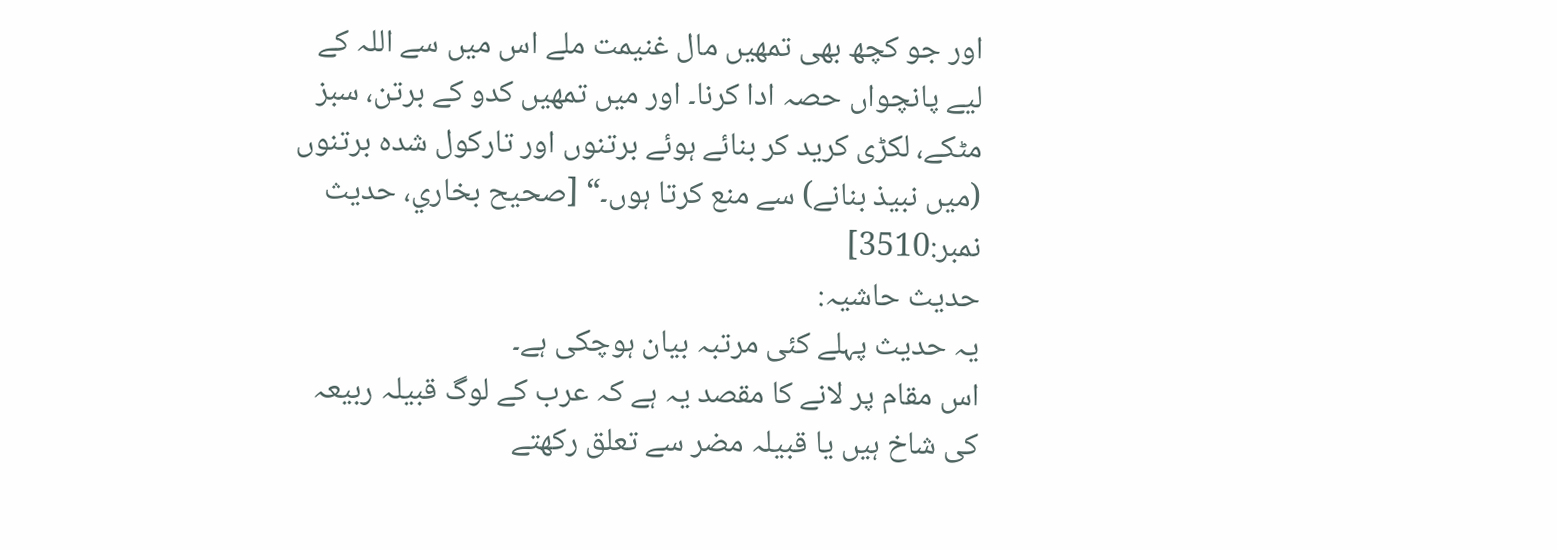اور جو کچھ بھی تمھیں مال غنیمت ملے اس میں سے اللہ کے لیے پانچواں حصہ ادا کرنا۔ اور میں تمھیں کدو کے برتن، سبز مٹکے، لکڑی کرید کر بنائے ہوئے برتنوں اور تارکول شدہ برتنوں (میں نبیذ بنانے) سے منع کرتا ہوں۔“ [صحيح بخاري، حديث نمبر:3510]
حدیث حاشیہ:
یہ حدیث پہلے کئی مرتبہ بیان ہوچکی ہے۔
اس مقام پر لانے کا مقصد یہ ہے کہ عرب کے لوگ قبیلہ ربیعہ کی شاخ ہیں یا قبیلہ مضر سے تعلق رکھتے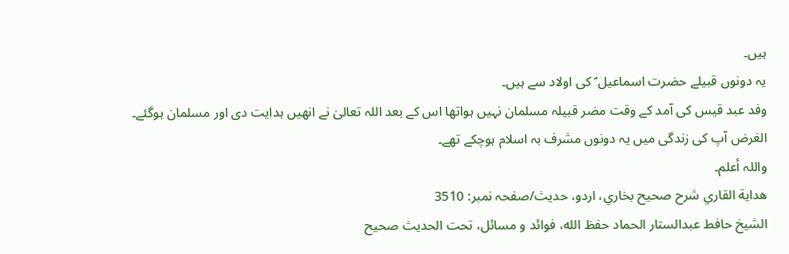ہیں۔
یہ دونوں قبیلے حضرت اسماعیل ؑ کی اولاد سے ہیں۔
وفد عبد قیس کی آمد کے وقت مضر قبیلہ مسلمان نہیں ہواتھا اس کے بعد اللہ تعالیٰ نے انھیں ہدایت دی اور مسلمان ہوگئے۔
الغرض آپ کی زندگی میں یہ دونوں مشرف بہ اسلام ہوچکے تھے۔
واللہ أعلم۔
هداية القاري شرح صحيح بخاري، اردو، حدیث/صفحہ نمبر: 3510
الشيخ حافط عبدالستار الحماد حفظ الله، فوائد و مسائل، تحت الحديث صحيح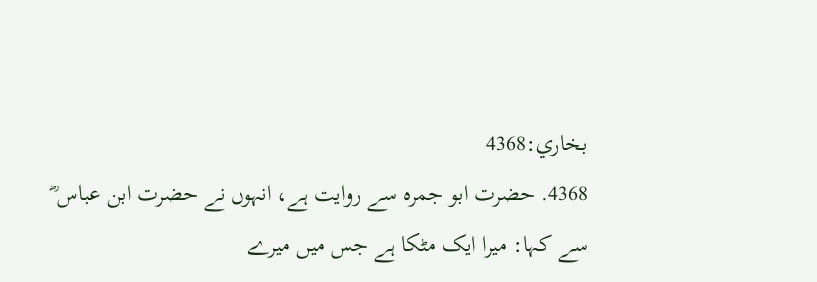بخاري:4368
4368. حضرت ابو جمرہ سے روایت ہے، انہوں نے حضرت ابن عباس ؓ سے کہا: میرا ایک مٹکا ہے جس میں میرے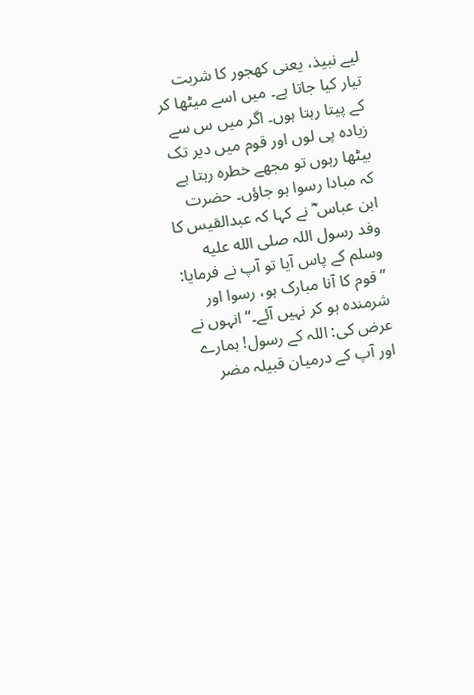لیے نبیذ، یعنی کھجور کا شربت تیار کیا جاتا ہے۔ میں اسے میٹھا کر کے پیتا رہتا ہوں۔ اگر میں س سے زیادہ پی لوں اور قوم میں دیر تک بیٹھا رہوں تو مجھے خطرہ رہتا ہے کہ مبادا رسوا ہو جاؤں۔ حضرت ابن عباس ؓ نے کہا کہ عبدالقیس کا وفد رسول اللہ صلى الله عليه وسلم کے پاس آیا تو آپ نے فرمایا: ”قوم کا آنا مبارک ہو، رسوا اور شرمندہ ہو کر نہیں آئے۔“ انہوں نے عرض کی: اللہ کے رسول! ہمارے اور آپ کے درمیان قبیلہ مضر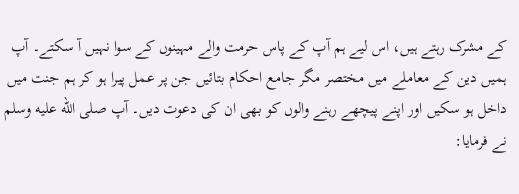کے مشرک رہتے ہیں، اس لیے ہم آپ کے پاس حرمت والے مہینوں کے سوا نہیں آ سکتے۔ آپ ہمیں دین کے معاملے میں مختصر مگر جامع احکام بتائیں جن پر عمل پیرا ہو کر ہم جنت میں داخل ہو سکیں اور اپنے پیچھے رہنے والوں کو بھی ان کی دعوت دیں۔ آپ صلى الله عليه وسلم نے فرمایا: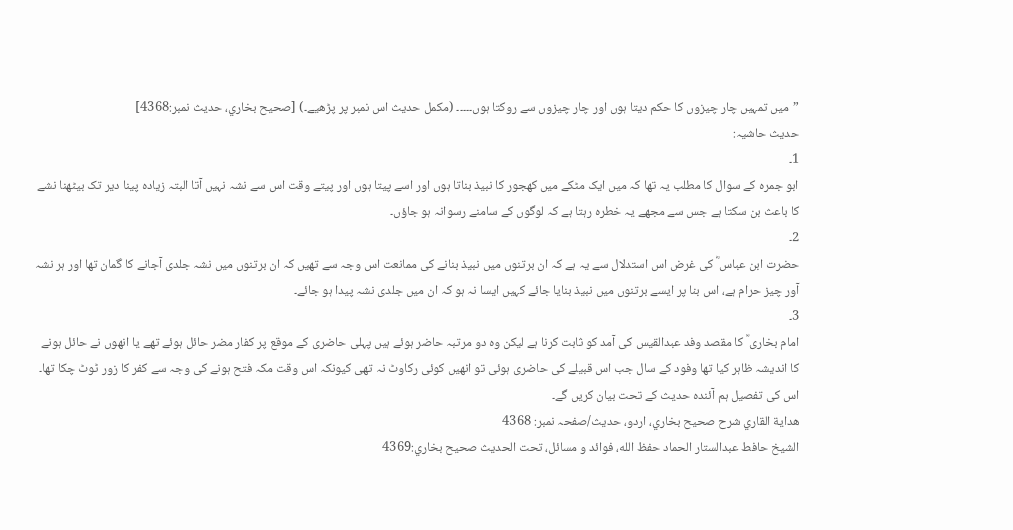”میں تمہیں چار چیزوں کا حکم دیتا ہوں اور چار چیزوں سے روکتا ہوں۔۔۔۔۔ (مکمل حدیث اس نمبر پر پڑھیے۔) [صحيح بخاري، حديث نمبر:4368]
حدیث حاشیہ:
1۔
ابو جمرہ کے سوال کا مطلب یہ تھا کہ میں ایک مٹکے میں کھجور کا نبیذ بناتا ہوں اور اسے پیتا ہوں اور پیتے وقت اس سے نشہ نہیں آتا البتہ زیادہ پینا دیر تک بیٹھنا نشے کا باعث بن سکتا ہے جس سے مجھے یہ خطرہ رہتا ہے کہ لوگوں کے سامنے رسوانہ ہو جاؤں۔
2۔
حضرت ابن عباس ؓ کی غرض اس استدلال سے یہ ہے کہ ان برتنوں میں نبیذ بنانے کی ممانعت اس وجہ سے تھیں کہ ان برتنوں میں نشہ جلدی آجانے کا گمان تھا اور ہر نشہ آور چیز حرام ہے، اس بنا پر ایسے برتنوں میں نبیذ بنایا جائے کہیں ایسا نہ ہو کہ ان میں جلدی نشہ پیدا ہو جائے۔
3۔
امام بخاری ؒ کا مقصد وفد عبدالقیس کی آمد کو ثابت کرنا ہے لیکن وہ دو مرتبہ حاضر ہوئے ہیں پہلی حاضری کے موقع پر کفار مضر حائل ہوئے تھے یا انھوں نے حائل ہونے کا اندیشہ ظاہر کیا تھا وفود کے سال جب اس قبیلے کی حاضری ہوئی تو انھیں کوئی رکاوٹ نہ تھی کیونکہ اس وقت مکہ فتح ہونے کی وجہ سے کفر کا زور ٹوٹ چکا تھا۔
اس کی تفصیل ہم آئندہ حدیث کے تحت بیان کریں گے۔
هداية القاري شرح صحيح بخاري، اردو، حدیث/صفحہ نمبر: 4368
الشيخ حافط عبدالستار الحماد حفظ الله، فوائد و مسائل، تحت الحديث صحيح بخاري:4369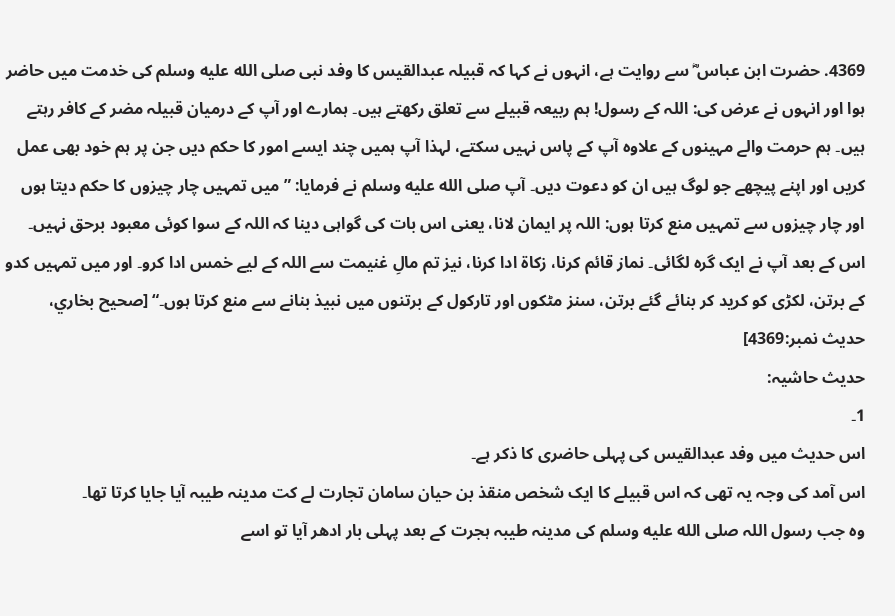4369. حضرت ابن عباس ؓ سے روایت ہے، انہوں نے کہا کہ قبیلہ عبدالقیس کا وفد نبی صلى الله عليه وسلم کی خدمت میں حاضر ہوا اور انہوں نے عرض کی: اللہ کے رسول! ہم ربیعہ قبیلے سے تعلق رکھتے ہیں۔ ہمارے اور آپ کے درمیان قبیلہ مضر کے کافر رہتے ہیں۔ ہم حرمت والے مہینوں کے علاوہ آپ کے پاس نہیں سکتے، لہذا آپ ہمیں چند ایسے امور کا حکم دیں جن پر ہم خود بھی عمل کریں اور اپنے پیچھے جو لوگ ہیں ان کو دعوت دیں۔ آپ صلى الله عليه وسلم نے فرمایا: ”میں تمہیں چار چیزوں کا حکم دیتا ہوں اور چار چیزوں سے تمہیں منع کرتا ہوں: اللہ پر ایمان لانا، یعنی اس بات کی گواہی دینا کہ اللہ کے سوا کوئی معبود برحق نہیں۔ اس کے بعد آپ نے ایک گرہ لگائی۔ نماز قائم کرنا، زکاۃ ادا کرنا، نیز تم مالِ غنیمت سے اللہ کے لیے خمس ادا کرو۔ اور میں تمہیں کدو کے برتن، لکڑی کو کرید کر بنائے گئے برتن، سنز مٹکوں اور تارکول کے برتنوں میں نبیذ بنانے سے منع کرتا ہوں۔“ [صحيح بخاري، حديث نمبر:4369]
حدیث حاشیہ:
1۔
اس حدیث میں وفد عبدالقیس کی پہلی حاضری کا ذکر ہے۔
اس آمد کی وجہ یہ تھی کہ اس قبیلے کا ایک شخص منقذ بن حیان سامان تجارت لے کت مدینہ طیبہ آیا جایا کرتا تھا۔
وہ جب رسول اللہ صلى الله عليه وسلم کی مدینہ طیبہ ہجرت کے بعد پہلی بار ادھر آیا تو اسے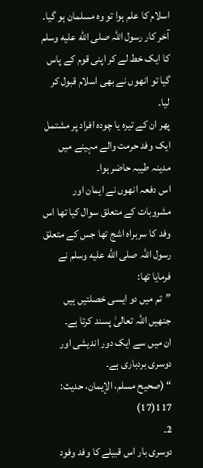اسلام کا علم ہوا تو وہ مسلمان ہو گیا۔
آخر کار رسول اللہ صلى الله عليه وسلم کا ایک خط لے کر اپنی قوم کے پاس گیا تو انھوں نے بھی اسلام قبول کر لیا۔
پھر ان کے تیرہ یا چودہ افراد پر مشتمل ایک وفد حرمت والے مہینے میں مدینہ طیبہ حاضر ہوا۔
اس دفعہ انھوں نے ایمان اور مشروبات کے متعلق سوال کیا تھا اس وفد کا سربراہ اشج تھا جس کے متعلق رسول اللہ صلى الله عليه وسلم نے فرمایا تھا:
”تم میں دو ایسی خصلتیں ہیں جنھیں اللہ تعالیٰ پسند کرتا ہے۔
ان میں سے ایک دور اندیشی اور دوسری بردباری ہے۔
“ (صحیح مسلم، الإیمان، حدیث: 117(17)
2۔
دوسری بار اس قبیلے کا وفد وفود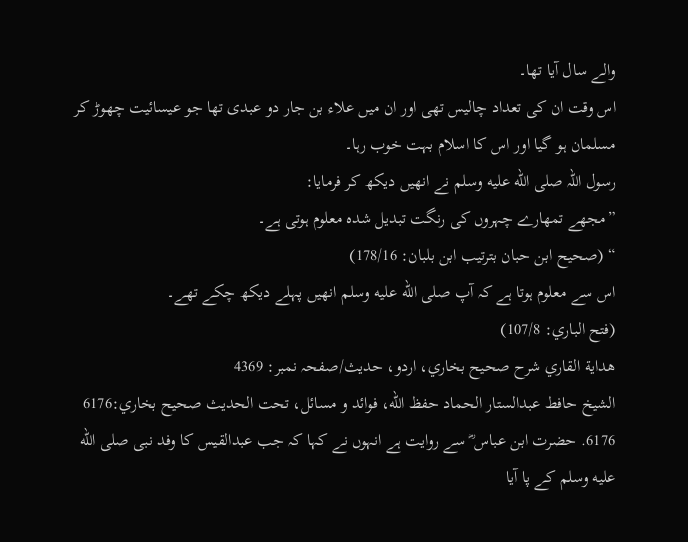والے سال آیا تھا۔
اس وقت ان کی تعداد چالیس تھی اور ان میں علاء بن جار دو عبدی تھا جو عیسائیت چھوڑ کر مسلمان ہو گیا اور اس کا اسلام بہت خوب رہا۔
رسول اللہ صلى الله عليه وسلم نے انھیں دیکھ کر فرمایا:
”مجھے تمھارے چہروں کی رنگت تبدیل شدہ معلوم ہوتی ہے۔
“ (صحیح ابن حبان بترتیب ابن بلبان: 178/16)
اس سے معلوم ہوتا ہے کہ آپ صلى الله عليه وسلم انھیں پہلے دیکھ چکے تھے۔
(فتح الباري: 107/8)
هداية القاري شرح صحيح بخاري، اردو، حدیث/صفحہ نمبر: 4369
الشيخ حافط عبدالستار الحماد حفظ الله، فوائد و مسائل، تحت الحديث صحيح بخاري:6176
6176. حضرت ابن عباس ؓ سے روایت ہے انہوں نے کہا کہ جب عبدالقیس کا وفد نبی صلى الله عليه وسلم کے پا آیا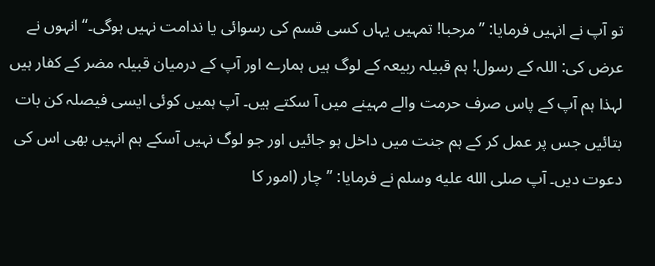تو آپ نے انہیں فرمایا: ”مرحبا! تمہیں یہاں کسی قسم کی رسوائی یا ندامت نہیں ہوگی۔“ انہوں نے عرض کی: اللہ کے رسول! ہم قبیلہ ربیعہ کے لوگ ہیں ہمارے اور آپ کے درمیان قبیلہ مضر کے کفار ہیں لہذا ہم آپ کے پاس صرف حرمت والے مہینے میں آ سکتے ہیں۔ آپ ہمیں کوئی ایسی فیصلہ کن بات بتائیں جس پر عمل کر کے ہم جنت میں داخل ہو جائیں اور جو لوگ نہیں آسکے ہم انہیں بھی اس کی دعوت دیں۔ آپ صلى الله عليه وسلم نے فرمایا: ”چار (امور کا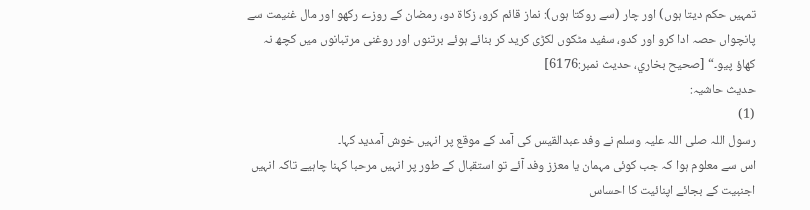تمہیں حکم دیتا ہوں) اور چار (سے روکتا ہوں): نماز قائم کرو، زکاۃ دو، رمضان کے روزے رکھو اور مال غنیمت سے پانچواں حصہ ادا کرو اور کدو، سفید مٹکوں لکڑی کرید کر بنائے ہوئے برتنوں اور روغنی مرتبانوں میں کچھ نہ کھاؤ پیو۔“ [صحيح بخاري، حديث نمبر:6176]
حدیث حاشیہ:
(1)
رسول اللہ صلی اللہ علیہ وسلم نے وفد عبدالقیس کی آمد کے موقع پر انہیں خوش آمدید کہا۔
اس سے معلوم ہوا کہ جب کوئی مہمان یا معزز وفد آئے تو استقبال کے طور پر انہیں مرحبا کہنا چاہیے تاکہ انہیں اجنبیت کے بجائے اپنائیت کا احساس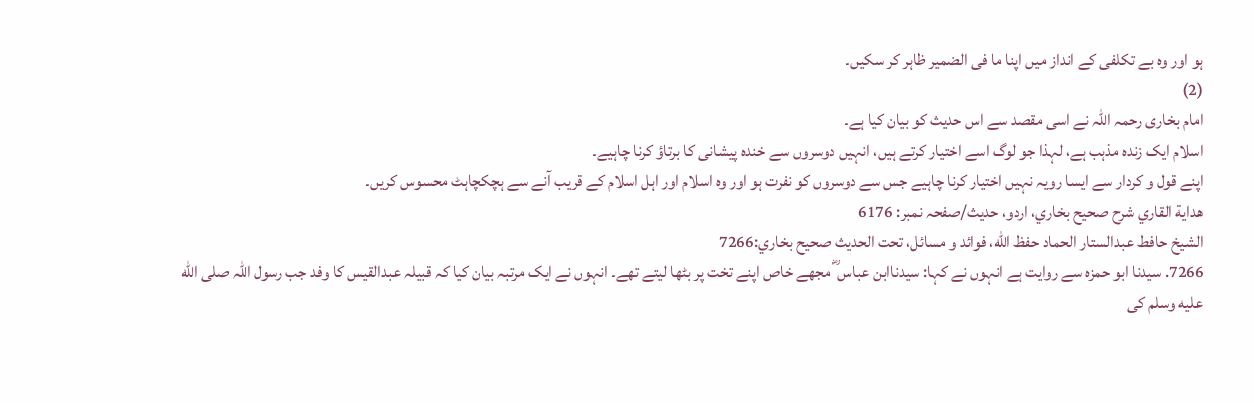ہو اور وہ بے تکلفی کے انداز میں اپنا ما فی الضمیر ظاہر کر سکیں۔
(2)
امام بخاری رحمہ اللہ نے اسی مقصد سے اس حدیث کو بیان کیا ہے۔
اسلام ایک زندہ مذہب ہے، لہذا جو لوگ اسے اختیار کرتے ہیں، انہیں دوسروں سے خندہ پیشانی کا برتاؤ کرنا چاہیے۔
اپنے قول و کردار سے ایسا رویہ نہیں اختیار کرنا چاہیے جس سے دوسروں کو نفرت ہو اور وہ اسلام اور اہل اسلام کے قریب آنے سے ہچکچاہٹ محسوس کریں۔
هداية القاري شرح صحيح بخاري، اردو، حدیث/صفحہ نمبر: 6176
الشيخ حافط عبدالستار الحماد حفظ الله، فوائد و مسائل، تحت الحديث صحيح بخاري:7266
7266. سیدنا ابو حمزہ سے روایت ہے انہوں نے کہا: سیدناابن عباس ؓ مجھے خاص اپنے تخت پر بٹھا لیتے تھے۔ انہوں نے ایک مرتبہ بیان کیا کہ قبیلہ عبدالقیس کا وفد جب رسول اللہ صلى الله عليه وسلم کی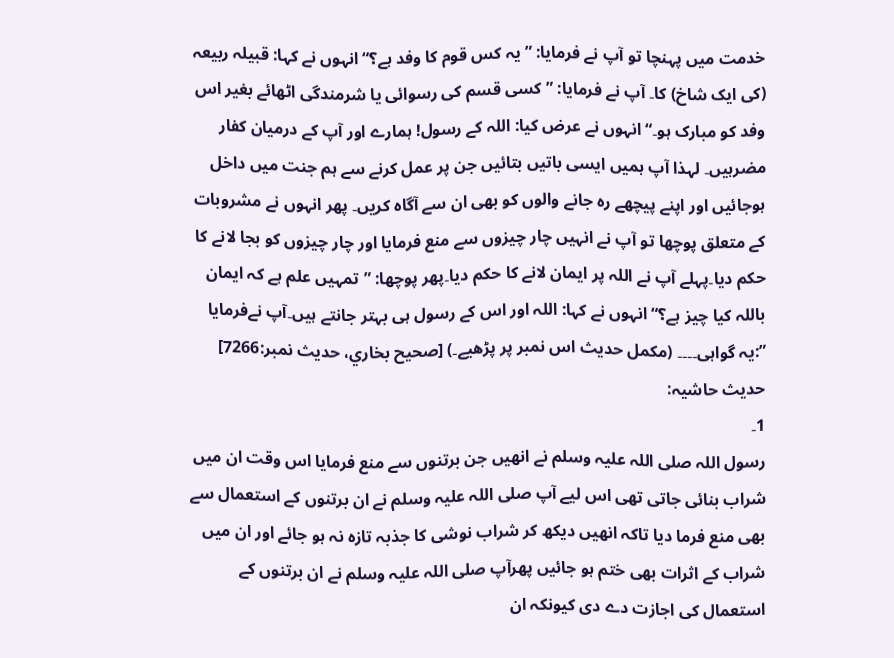خدمت میں پہنچا تو آپ نے فرمایا: ”یہ کس قوم کا وفد ہے؟“ انہوں نے کہا: قبیلہ ربیعہ (کی ایک شاخ) کا۔ آپ نے فرمایا: ”کسی قسم کی رسوائی یا شرمندگی اٹھائے بغیر اس وفد کو مبارک ہو۔“ انہوں نے عرض کیا: اللہ کے رسول! ہمارے اور آپ کے درمیان کفار مضرہیں۔ لہذا آپ ہمیں ایسی باتیں بتائیں جن پر عمل کرنے سے ہم جنت میں داخل ہوجائیں اور اپنے پیچھے رہ جانے والوں کو بھی ان سے آگاہ کریں۔ پھر انہوں نے مشروبات کے متعلق پوچھا تو آپ نے انہیں چار چیزوں سے منع فرمایا اور چار چیزوں کو بجا لانے کا حکم دیا۔پہلے آپ نے اللہ پر ایمان لانے کا حکم دیا۔پھر پوچھا: ”تمہیں علم ہے کہ ایمان باللہ کیا چیز ہے؟“ انہوں نے کہا: اللہ اور اس کے رسول ہی بہتر جانتے ہیں۔آپ نےفرمایا ”:یہ گواہی۔۔۔۔ (مکمل حدیث اس نمبر پر پڑھیے۔) [صحيح بخاري، حديث نمبر:7266]
حدیث حاشیہ:
1۔
رسول اللہ صلی اللہ علیہ وسلم نے انھیں جن برتنوں سے منع فرمایا اس وقت ان میں شراب بنائی جاتی تھی اس لیے آپ صلی اللہ علیہ وسلم نے ان برتنوں کے استعمال سے بھی منع فرما دیا تاکہ انھیں دیکھ کر شراب نوشی کا جذبہ تازہ نہ ہو جائے اور ان میں شراب کے اثرات بھی ختم ہو جائیں پھرآپ صلی اللہ علیہ وسلم نے ان برتنوں کے استعمال کی اجازت دے دی کیونکہ ان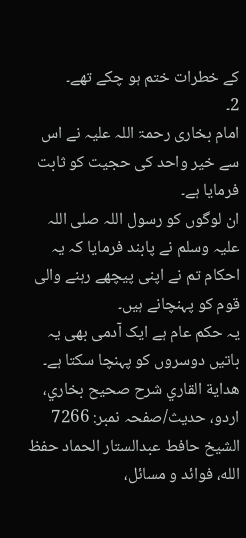کے خطرات ختم ہو چکے تھے۔
2۔
امام بخاری رحمۃ اللہ علیہ نے اس سے خیر واحد کی حجیت کو ثابت فرمایا ہے۔
ان لوگوں کو رسول اللہ صلی اللہ علیہ وسلم نے پابند فرمایا کہ یہ احکام تم نے اپنی پیچھے رہنے والی قوم کو پہنچانے ہیں۔
یہ حکم عام ہے ایک آدمی بھی یہ باتیں دوسروں کو پہنچا سکتا ہے۔
هداية القاري شرح صحيح بخاري، اردو، حدیث/صفحہ نمبر: 7266
الشيخ حافط عبدالستار الحماد حفظ الله، فوائد و مسائل،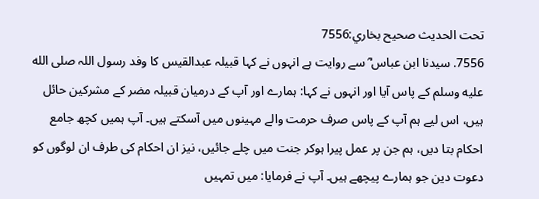تحت الحديث صحيح بخاري:7556
7556. سیدنا ابن عباس ؓ سے روایت ہے انہوں نے کہا قبیلہ عبدالقیس کا وفد رسول اللہ صلى الله عليه وسلم کے پاس آیا اور انہوں نے کہا: ہمارے اور آپ کے درمیان قبیلہ مضر کے مشرکین حائل ہیں، اس لیے ہم آپ کے پاس صرف حرمت والے مہینوں میں آسکتے ہیں۔ آپ ہمیں کچھ جامع احکام بتا دیں، ہم جن پر عمل پیرا ہوکر جنت میں چلے جائیں، نیز ان احکام کی طرف ان لوگوں کو دعوت دین جو ہمارے پیچھے ہیں۔ آپ نے فرمایا: میں تمہیں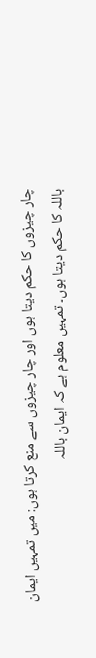چار چیزوں کا حکم دیتا ہوں اور چار چیزوں سے منع کرتا ہوں: میں تمہیں ایمان باللہ کا حکم دیتا ہوں۔ تمہیں معلوم ہے کہ ایمان باللہ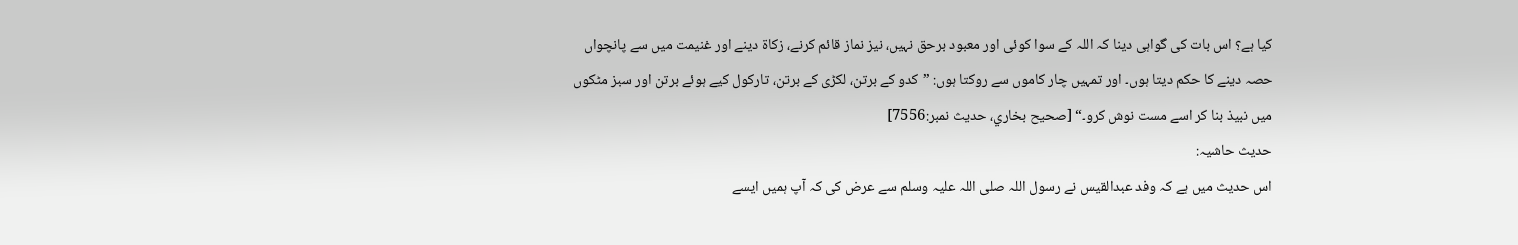کیا ہے؟ اس بات کی گواہی دینا کہ اللہ کے سوا کوئی اور معبود برحق نہیں، نیز نماز قائم کرنے، زکاۃ دینے اور غنیمت میں سے پانچواں حصہ دینے کا حکم دیتا ہوں۔ اور تمہیں چار کاموں سے روکتا ہوں: ”کدو کے برتن، لکڑی کے برتن، تارکول کیے ہوئے برتن اور سبز مٹکوں میں نبیذ بنا کر اسے مست نوش کرو۔“ [صحيح بخاري، حديث نمبر:7556]
حدیث حاشیہ:
اس حدیث میں ہے کہ وفد عبدالقیس نے رسول اللہ صلی اللہ علیہ وسلم سے عرض کی کہ آپ ہمیں ایسے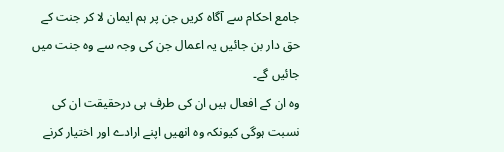جامع احکام سے آگاہ کریں جن پر ہم ایمان لا کر جنت کے حق دار بن جائیں یہ اعمال جن کی وجہ سے وہ جنت میں جائیں گے۔
وہ ان کے افعال ہیں ان کی طرف ہی درحقیقت ان کی نسبت ہوگی کیونکہ وہ انھیں اپنے ارادے اور اختیار کرنے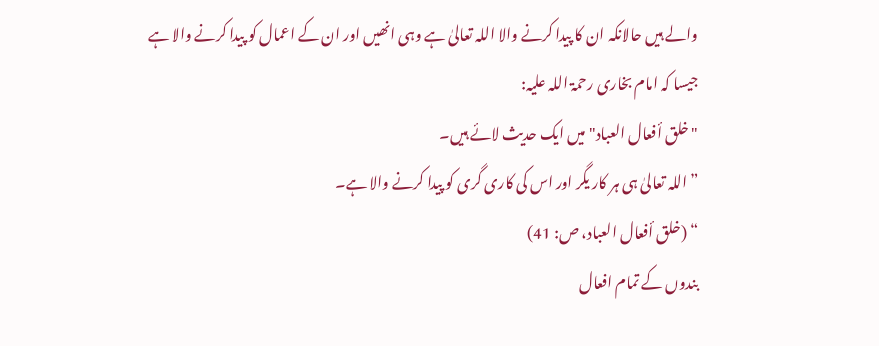والے ہیں حالانکہ ان کا پیدا کرنے والا اللہ تعالیٰ ہے وہی انھیں اور ان کے اعمال کو پیدا کرنے والا ہے جیسا کہ امام بخاری رحمۃ اللہ علیہ:
"خلق أفعال العباد" میں ایک حدیث لائے ہیں۔
”اللہ تعالیٰ ہی ہر کار یگر اور اس کی کاری گری کو پیدا کرنے والا ہے۔
“ (خلق أفعال العباد، ص: 41)
بندوں کے تمام افعال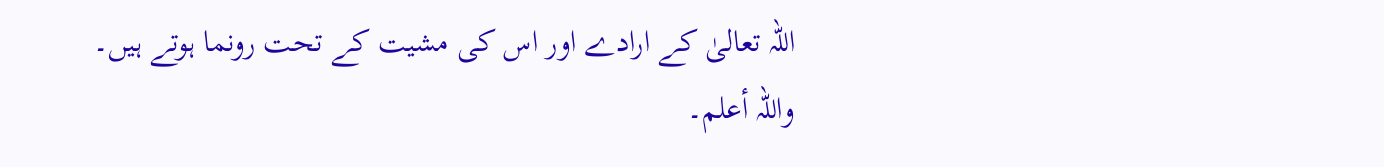اللہ تعالیٰ کے ارادے اور اس کی مشیت کے تحت رونما ہوتے ہیں۔
واللہ أعلم۔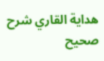هداية القاري شرح صحيح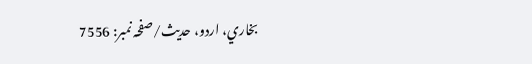بخاري، اردو، حدیث/صفحہ نمبر: 7556